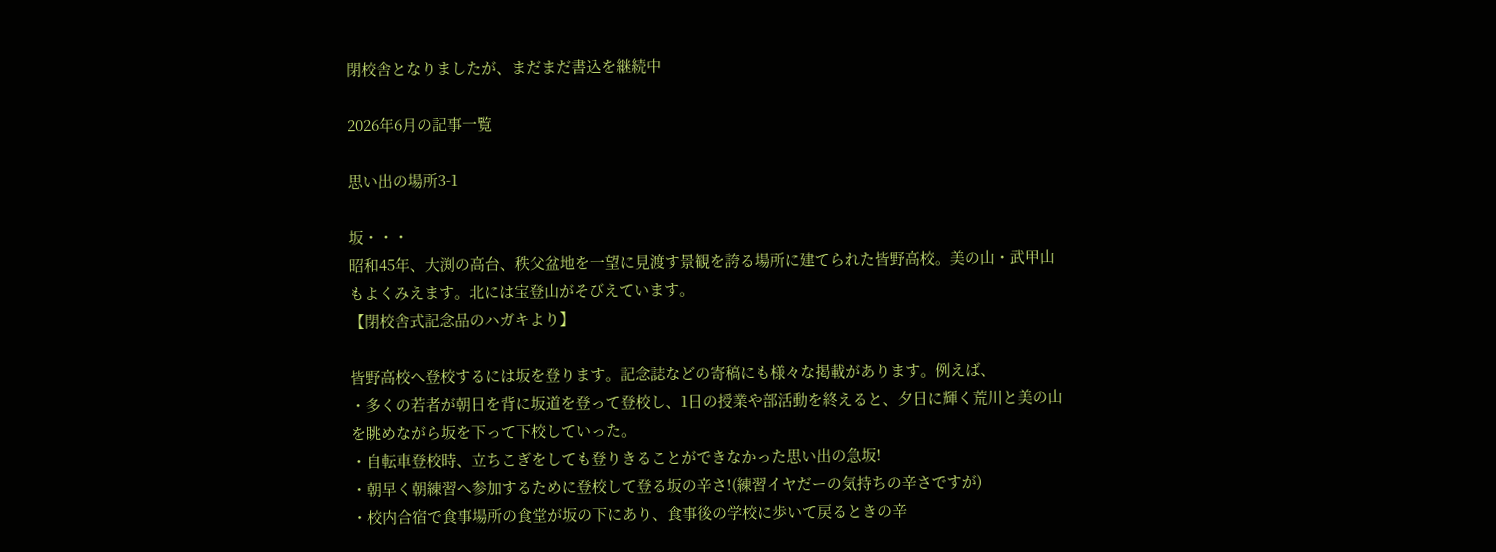閉校舎となりましたが、まだまだ書込を継続中

2026年6月の記事一覧

思い出の場所3-1

坂・・・
昭和45年、大渕の高台、秩父盆地を一望に見渡す景観を誇る場所に建てられた皆野高校。美の山・武甲山もよくみえます。北には宝登山がそびえています。
【閉校舎式記念品のハガキより】

皆野高校へ登校するには坂を登ります。記念誌などの寄稿にも様々な掲載があります。例えば、
・多くの若者が朝日を背に坂道を登って登校し、1日の授業や部活動を終えると、夕日に輝く荒川と美の山を眺めながら坂を下って下校していった。
・自転車登校時、立ちこぎをしても登りきることができなかった思い出の急坂!
・朝早く朝練習へ参加するために登校して登る坂の辛さ!(練習イヤだーの気持ちの辛さですが)
・校内合宿で食事場所の食堂が坂の下にあり、食事後の学校に歩いて戻るときの辛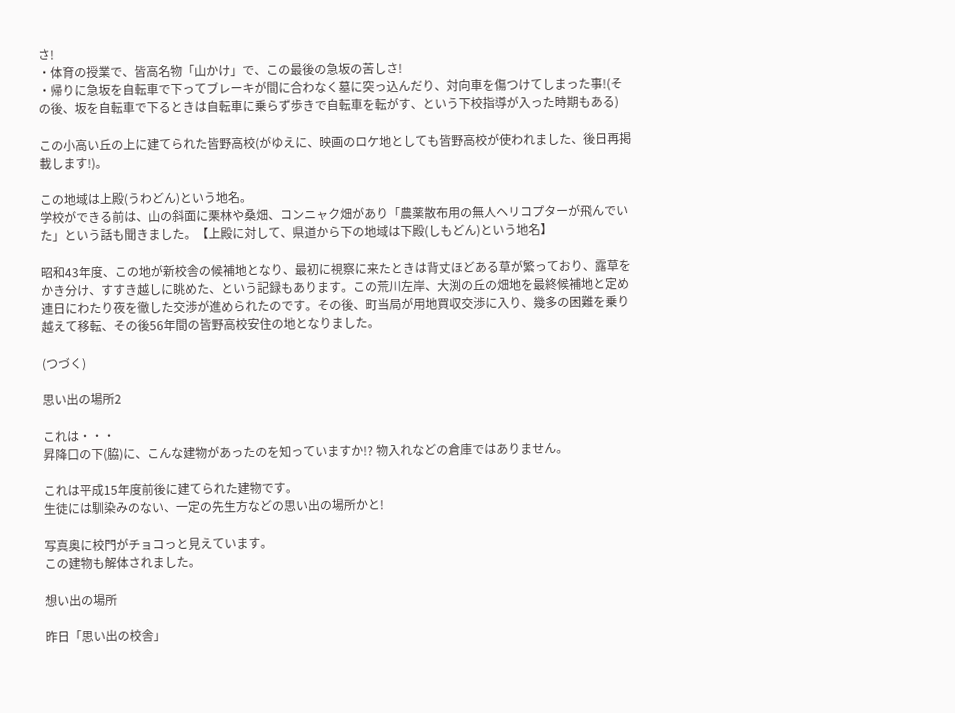さ!
・体育の授業で、皆高名物「山かけ」で、この最後の急坂の苦しさ!
・帰りに急坂を自転車で下ってブレーキが間に合わなく墓に突っ込んだり、対向車を傷つけてしまった事!(その後、坂を自転車で下るときは自転車に乗らず歩きで自転車を転がす、という下校指導が入った時期もある)

この小高い丘の上に建てられた皆野高校(がゆえに、映画のロケ地としても皆野高校が使われました、後日再掲載します!)。

この地域は上殿(うわどん)という地名。
学校ができる前は、山の斜面に栗林や桑畑、コンニャク畑があり「農薬散布用の無人ヘリコプターが飛んでいた」という話も聞きました。【上殿に対して、県道から下の地域は下殿(しもどん)という地名】

昭和43年度、この地が新校舎の候補地となり、最初に視察に来たときは背丈ほどある草が繁っており、露草をかき分け、すすき越しに眺めた、という記録もあります。この荒川左岸、大渕の丘の畑地を最終候補地と定め連日にわたり夜を徹した交渉が進められたのです。その後、町当局が用地買収交渉に入り、幾多の困難を乗り越えて移転、その後56年間の皆野高校安住の地となりました。

(つづく)

思い出の場所2

これは・・・
昇降口の下(脇)に、こんな建物があったのを知っていますか!? 物入れなどの倉庫ではありません。

これは平成15年度前後に建てられた建物です。
生徒には馴染みのない、一定の先生方などの思い出の場所かと!

写真奥に校門がチョコっと見えています。
この建物も解体されました。

想い出の場所

昨日「思い出の校舎」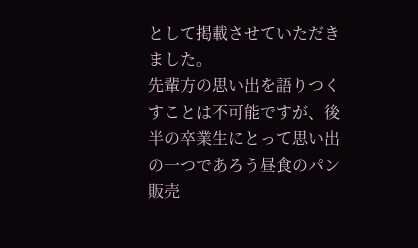として掲載させていただきました。
先輩方の思い出を語りつくすことは不可能ですが、後半の卒業生にとって思い出の一つであろう昼食のパン販売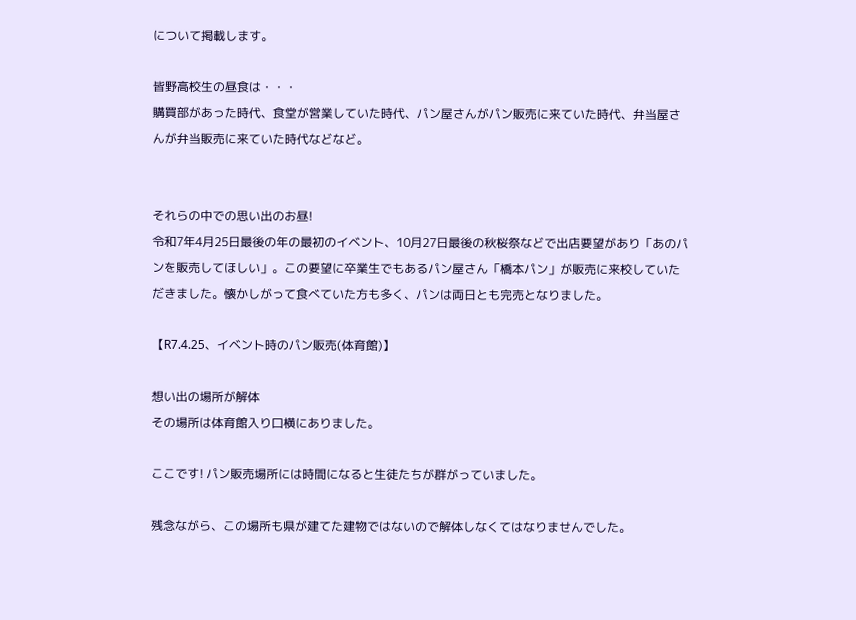について掲載します。

皆野高校生の昼食は・・・
購買部があった時代、食堂が営業していた時代、パン屋さんがパン販売に来ていた時代、弁当屋さんが弁当販売に来ていた時代などなど。


それらの中での思い出のお昼!
令和7年4月25日最後の年の最初のイベント、10月27日最後の秋桜祭などで出店要望があり「あのパンを販売してほしい」。この要望に卒業生でもあるパン屋さん「橋本パン」が販売に来校していただきました。懐かしがって食べていた方も多く、パンは両日とも完売となりました。

【R7.4.25、イベント時のパン販売(体育館)】

想い出の場所が解体
その場所は体育館入り口横にありました。

ここです! パン販売場所には時間になると生徒たちが群がっていました。

残念ながら、この場所も県が建てた建物ではないので解体しなくてはなりませんでした。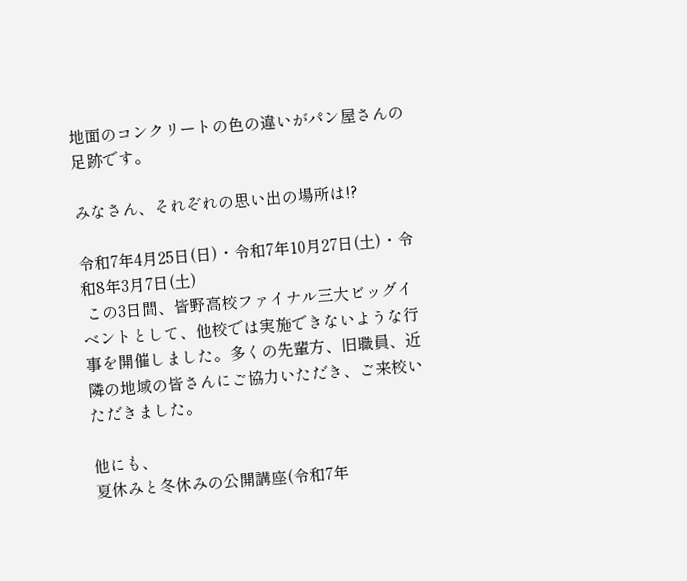地面のコンクリートの色の違いがパン屋さんの足跡です。

みなさん、それぞれの思い出の場所は!?

令和7年4月25日(日)・令和7年10月27日(土)・令和8年3月7日(土)
 この3日間、皆野高校ファイナル三大ビッグイベントとして、他校では実施できないような行事を開催しました。多くの先輩方、旧職員、近隣の地域の皆さんにご協力いただき、ご来校いただきました。

他にも、
夏休みと冬休みの公開講座(令和7年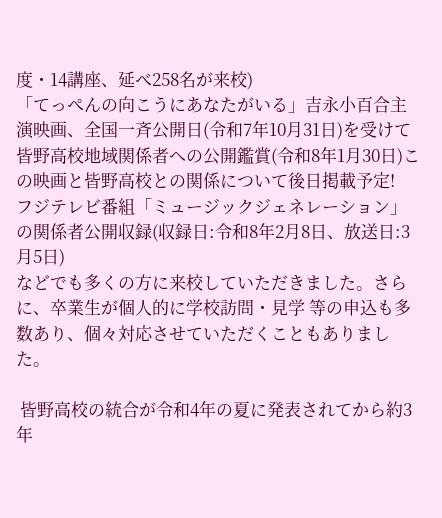度・14講座、延べ258名が来校)
「てっぺんの向こうにあなたがいる」吉永小百合主演映画、全国一斉公開日(令和7年10月31日)を受けて皆野高校地域関係者への公開鑑賞(令和8年1月30日)この映画と皆野高校との関係について後日掲載予定!
フジテレビ番組「ミュージックジェネレーション」の関係者公開収録(収録日:令和8年2月8日、放送日:3月5日)
などでも多くの方に来校していただきました。さらに、卒業生が個人的に学校訪問・見学 等の申込も多数あり、個々対応させていただくこともありました。

 皆野高校の統合が令和4年の夏に発表されてから約3年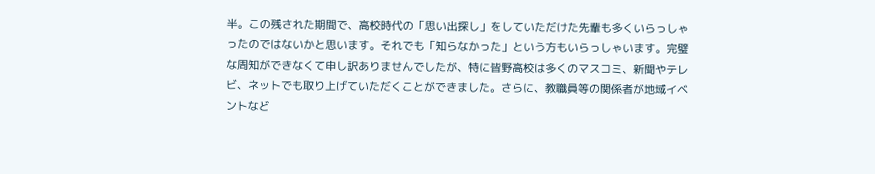半。この残された期間で、高校時代の「思い出探し」をしていただけた先輩も多くいらっしゃったのではないかと思います。それでも「知らなかった」という方もいらっしゃいます。完璧な周知ができなくて申し訳ありませんでしたが、特に皆野高校は多くのマスコミ、新聞やテレビ、ネットでも取り上げていただくことができました。さらに、教職員等の関係者が地域イベントなど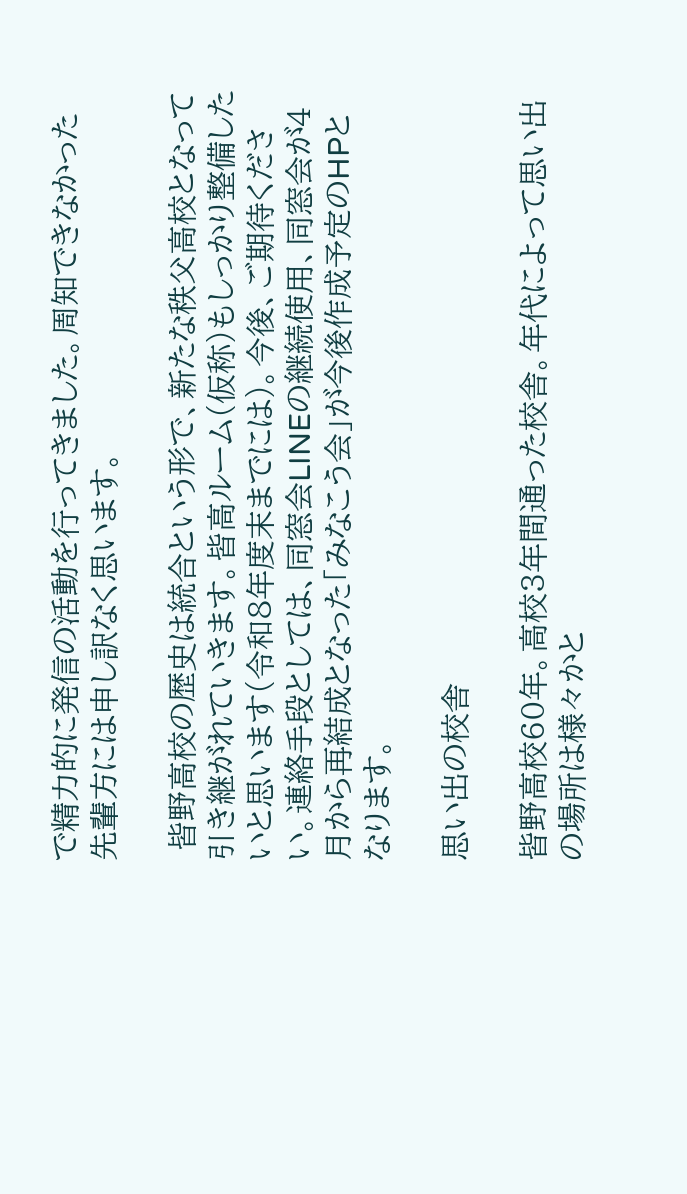で精力的に発信の活動を行ってきました。周知できなかった先輩方には申し訳なく思います。

 皆野高校の歴史は統合という形で、新たな秩父高校となって引き継がれていきます。皆高ルーム(仮称)もしっかり整備したいと思います(令和8年度末までには)。今後、ご期待ください。連絡手段としては、同窓会LINEの継続使用、同窓会が4月から再結成となった「みなこう会」が今後作成予定のHPとなります。

思い出の校舎

皆野高校60年。高校3年間通った校舎。年代によって思い出の場所は様々かと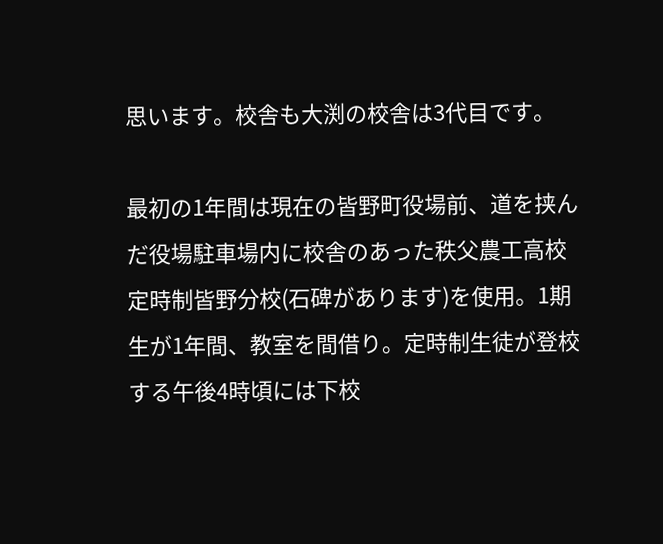思います。校舎も大渕の校舎は3代目です。

最初の1年間は現在の皆野町役場前、道を挟んだ役場駐車場内に校舎のあった秩父農工高校定時制皆野分校(石碑があります)を使用。1期生が1年間、教室を間借り。定時制生徒が登校する午後4時頃には下校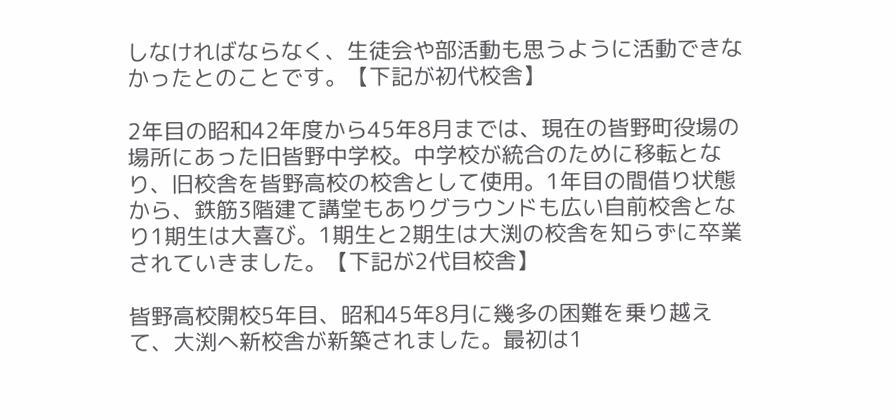しなければならなく、生徒会や部活動も思うように活動できなかったとのことです。【下記が初代校舎】

2年目の昭和42年度から45年8月までは、現在の皆野町役場の場所にあった旧皆野中学校。中学校が統合のために移転となり、旧校舎を皆野高校の校舎として使用。1年目の間借り状態から、鉄筋3階建て講堂もありグラウンドも広い自前校舎となり1期生は大喜び。1期生と2期生は大渕の校舎を知らずに卒業されていきました。【下記が2代目校舎】

皆野高校開校5年目、昭和45年8月に幾多の困難を乗り越えて、大渕へ新校舎が新築されました。最初は1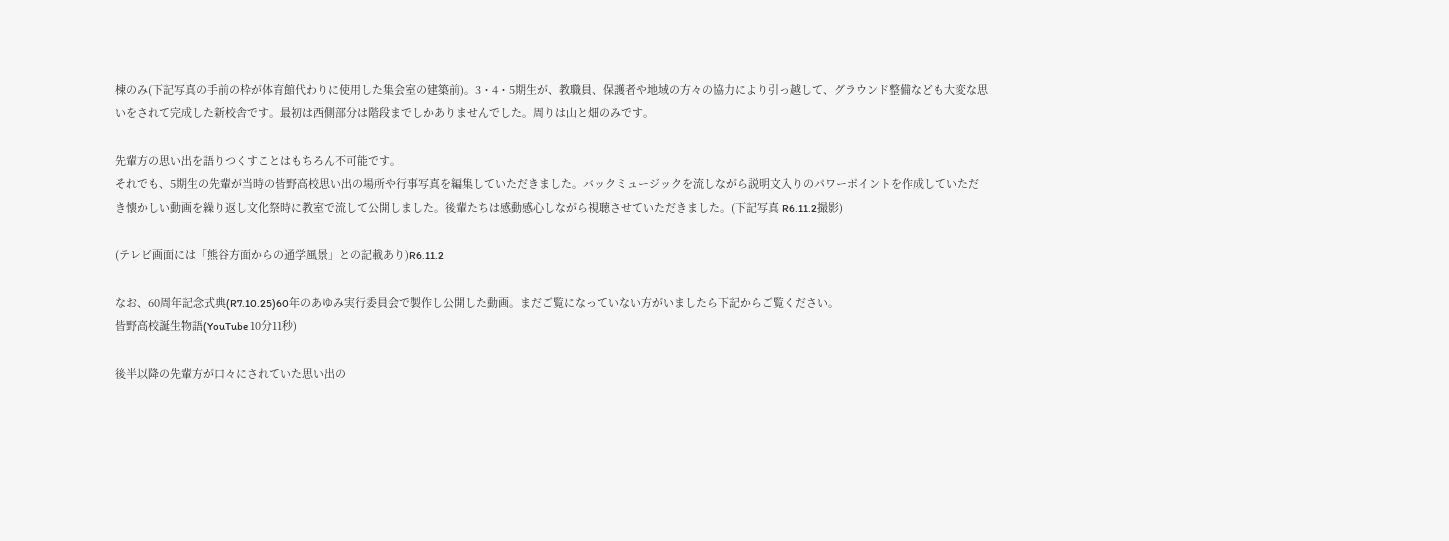棟のみ(下記写真の手前の枠が体育館代わりに使用した集会室の建築前)。3・4・5期生が、教職員、保護者や地域の方々の協力により引っ越して、グラウンド整備なども大変な思いをされて完成した新校舎です。最初は西側部分は階段までしかありませんでした。周りは山と畑のみです。

先輩方の思い出を語りつくすことはもちろん不可能です。
それでも、5期生の先輩が当時の皆野高校思い出の場所や行事写真を編集していただきました。バックミュージックを流しながら説明文入りのパワーポイントを作成していただき懐かしい動画を繰り返し文化祭時に教室で流して公開しました。後輩たちは感動感心しながら視聴させていただきました。(下記写真 R6.11.2撮影)

(テレビ画面には「熊谷方面からの通学風景」との記載あり)R6.11.2

なお、60周年記念式典(R7.10.25)60年のあゆみ実行委員会で製作し公開した動画。まだご覧になっていない方がいましたら下記からご覧ください。
皆野高校誕生物語(YouTube 10分11秒)

後半以降の先輩方が口々にされていた思い出の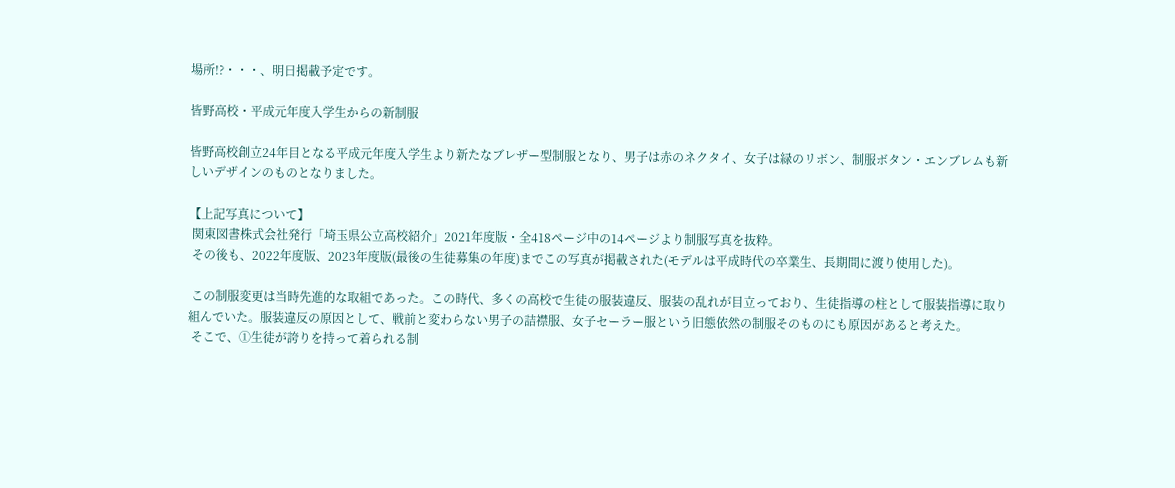場所!?・・・、明日掲載予定です。

皆野高校・平成元年度入学生からの新制服

皆野高校創立24年目となる平成元年度入学生より新たなブレザー型制服となり、男子は赤のネクタイ、女子は緑のリボン、制服ボタン・エンブレムも新しいデザインのものとなりました。

【上記写真について】
 関東図書株式会社発行「埼玉県公立高校紹介」2021年度版・全418ページ中の14ページより制服写真を抜粋。
 その後も、2022年度版、2023年度版(最後の生徒募集の年度)までこの写真が掲載された(モデルは平成時代の卒業生、長期間に渡り使用した)。

 この制服変更は当時先進的な取組であった。この時代、多くの高校で生徒の服装違反、服装の乱れが目立っており、生徒指導の柱として服装指導に取り組んでいた。服装違反の原因として、戦前と変わらない男子の詰襟服、女子セーラー服という旧態依然の制服そのものにも原因があると考えた。
 そこで、①生徒が誇りを持って着られる制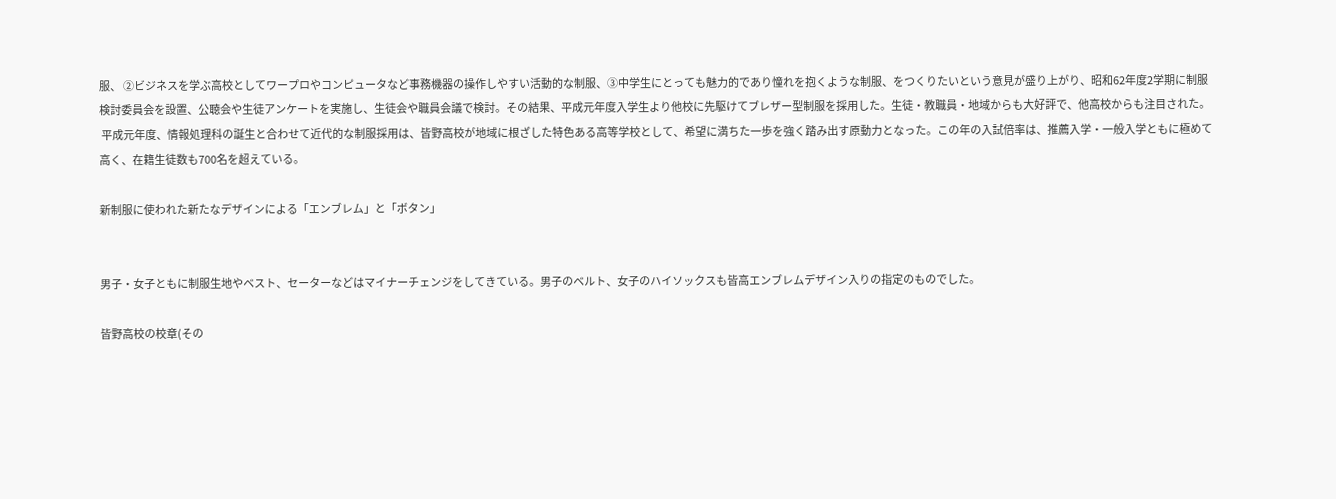服、 ②ビジネスを学ぶ高校としてワープロやコンピュータなど事務機器の操作しやすい活動的な制服、③中学生にとっても魅力的であり憧れを抱くような制服、をつくりたいという意見が盛り上がり、昭和62年度2学期に制服検討委員会を設置、公聴会や生徒アンケートを実施し、生徒会や職員会議で検討。その結果、平成元年度入学生より他校に先駆けてブレザー型制服を採用した。生徒・教職員・地域からも大好評で、他高校からも注目された。
 平成元年度、情報処理科の誕生と合わせて近代的な制服採用は、皆野高校が地域に根ざした特色ある高等学校として、希望に満ちた一歩を強く踏み出す原動力となった。この年の入試倍率は、推薦入学・一般入学ともに極めて高く、在籍生徒数も700名を超えている。

新制服に使われた新たなデザインによる「エンブレム」と「ボタン」


男子・女子ともに制服生地やベスト、セーターなどはマイナーチェンジをしてきている。男子のベルト、女子のハイソックスも皆高エンブレムデザイン入りの指定のものでした。

皆野高校の校章(その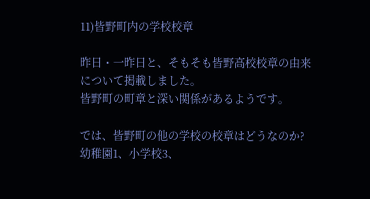11)皆野町内の学校校章

昨日・一昨日と、そもそも皆野高校校章の由来について掲載しました。
皆野町の町章と深い関係があるようです。

では、皆野町の他の学校の校章はどうなのか?
幼稚園1、小学校3、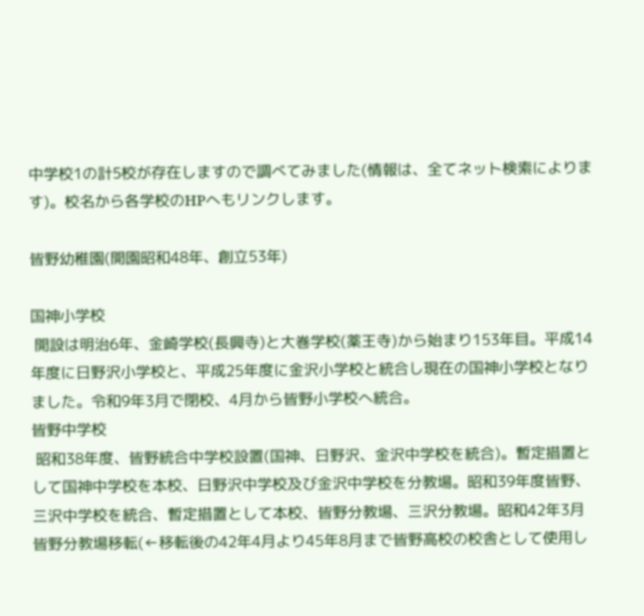中学校1の計5校が存在しますので調べてみました(情報は、全てネット検索によります)。校名から各学校のHPへもリンクします。

皆野幼稚園(開園昭和48年、創立53年)

国神小学校
 開設は明治6年、金崎学校(長興寺)と大巻学校(薬王寺)から始まり153年目。平成14年度に日野沢小学校と、平成25年度に金沢小学校と統合し現在の国神小学校となりました。令和9年3月で閉校、4月から皆野小学校へ統合。
皆野中学校
 昭和38年度、皆野統合中学校設置(国神、日野沢、金沢中学校を統合)。暫定措置として国神中学校を本校、日野沢中学校及び金沢中学校を分教場。昭和39年度皆野、三沢中学校を統合、暫定措置として本校、皆野分教場、三沢分教場。昭和42年3月皆野分教場移転(←移転後の42年4月より45年8月まで皆野高校の校舎として使用し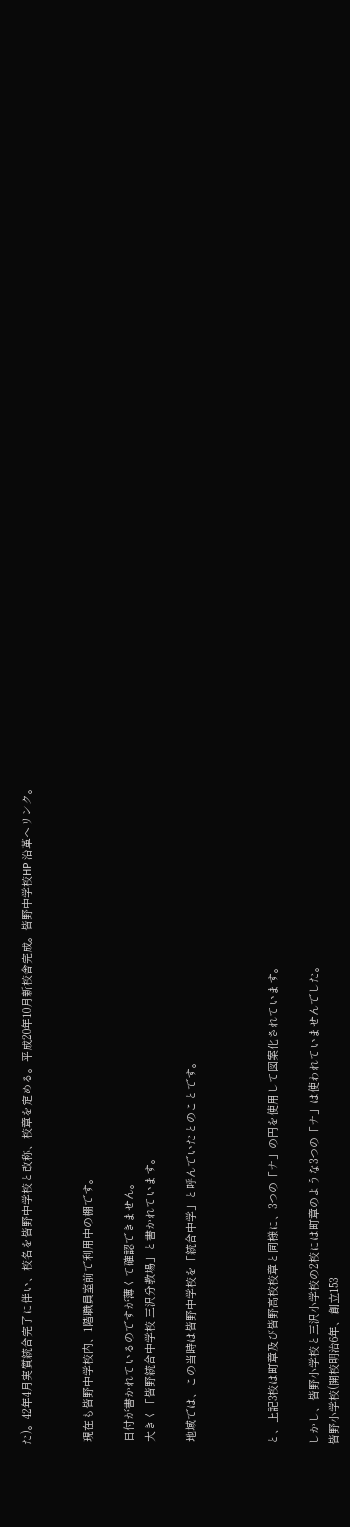た)。42年4月実質統合完了に伴い、校名を皆野中学校と改称、校章を定める。平成20年10月新校舎完成。皆野中学校HP 沿革へリンク。


 現在も皆野中学校内、1階職員室前で利用中の棚です。

 日付が書かれているのですが薄くて確認できません。
 大きく「皆野統合中学校 三沢分教場」と書かれています。

 地域では、この当時は皆野中学校を「統合中学」と呼んでいたとのことです。



と、上記3校は町章及び皆野高校校章と同様に、3つの「ナ」の円を使用して図案化されています。

しかし、皆野小学校と三沢小学校の2校には町章のような3つの「ナ」は使われていませんでした。
皆野小学校(開校明治6年、創立153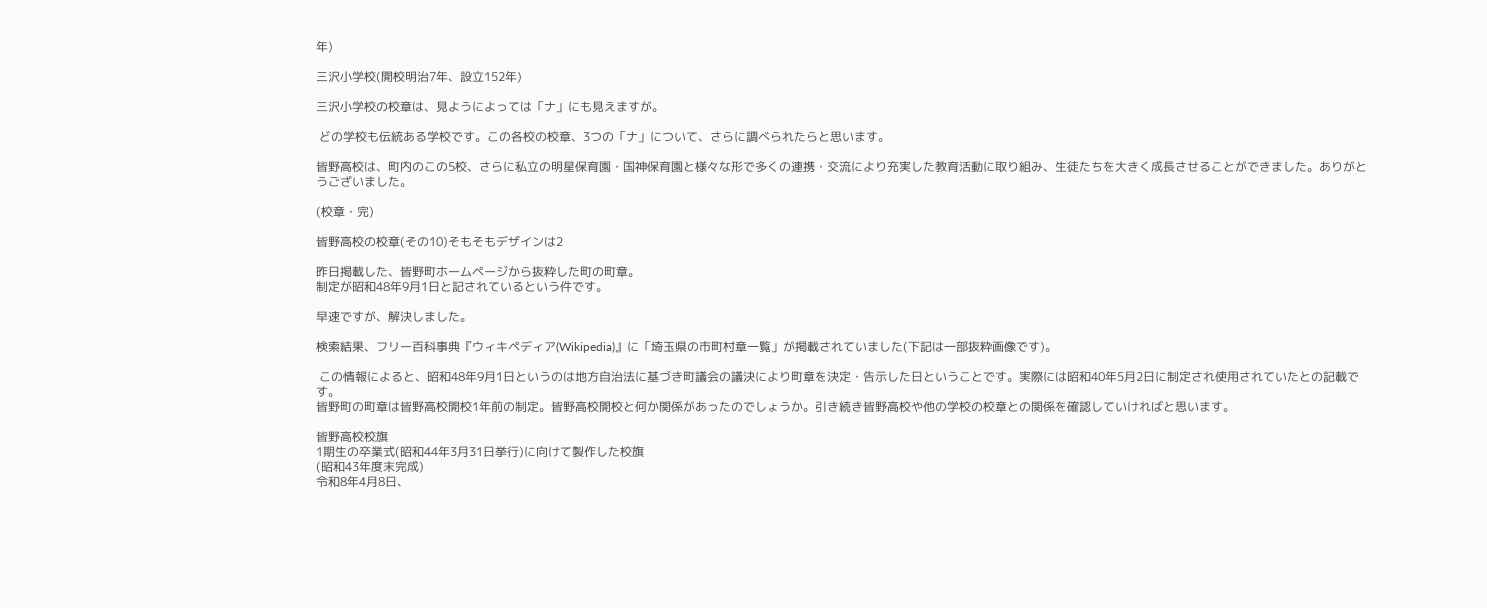年)

三沢小学校(開校明治7年、設立152年)

三沢小学校の校章は、見ようによっては「ナ」にも見えますが。

 どの学校も伝統ある学校です。この各校の校章、3つの「ナ」について、さらに調べられたらと思います。

皆野高校は、町内のこの5校、さらに私立の明星保育園・国神保育園と様々な形で多くの連携・交流により充実した教育活動に取り組み、生徒たちを大きく成長させることができました。ありがとうございました。

(校章・完)

皆野高校の校章(その10)そもそもデザインは2

昨日掲載した、皆野町ホームページから抜粋した町の町章。
制定が昭和48年9月1日と記されているという件です。

早速ですが、解決しました。

検索結果、フリー百科事典『ウィキペディア(Wikipedia)』に「埼玉県の市町村章一覧」が掲載されていました(下記は一部抜粋画像です)。

 この情報によると、昭和48年9月1日というのは地方自治法に基づき町議会の議決により町章を決定・告示した日ということです。実際には昭和40年5月2日に制定され使用されていたとの記載です。
皆野町の町章は皆野高校開校1年前の制定。皆野高校開校と何か関係があったのでしょうか。引き続き皆野高校や他の学校の校章との関係を確認していければと思います。

皆野高校校旗
1期生の卒業式(昭和44年3月31日挙行)に向けて製作した校旗
(昭和43年度末完成)
令和8年4月8日、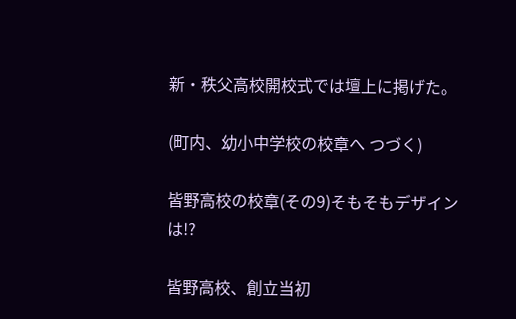新・秩父高校開校式では壇上に掲げた。

(町内、幼小中学校の校章へ つづく)

皆野高校の校章(その9)そもそもデザインは!?

皆野高校、創立当初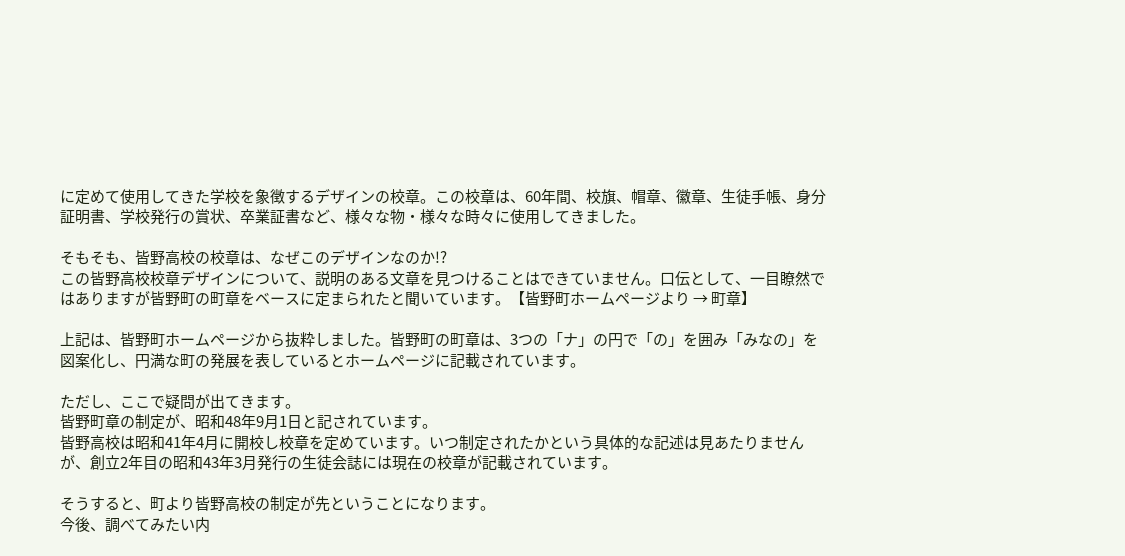に定めて使用してきた学校を象徴するデザインの校章。この校章は、60年間、校旗、帽章、徽章、生徒手帳、身分証明書、学校発行の賞状、卒業証書など、様々な物・様々な時々に使用してきました。

そもそも、皆野高校の校章は、なぜこのデザインなのか!?
この皆野高校校章デザインについて、説明のある文章を見つけることはできていません。口伝として、一目瞭然ではありますが皆野町の町章をベースに定まられたと聞いています。【皆野町ホームページより → 町章】

上記は、皆野町ホームページから抜粋しました。皆野町の町章は、3つの「ナ」の円で「の」を囲み「みなの」を図案化し、円満な町の発展を表しているとホームページに記載されています。

ただし、ここで疑問が出てきます。
皆野町章の制定が、昭和48年9月1日と記されています。
皆野高校は昭和41年4月に開校し校章を定めています。いつ制定されたかという具体的な記述は見あたりませんが、創立2年目の昭和43年3月発行の生徒会誌には現在の校章が記載されています。

そうすると、町より皆野高校の制定が先ということになります。
今後、調べてみたい内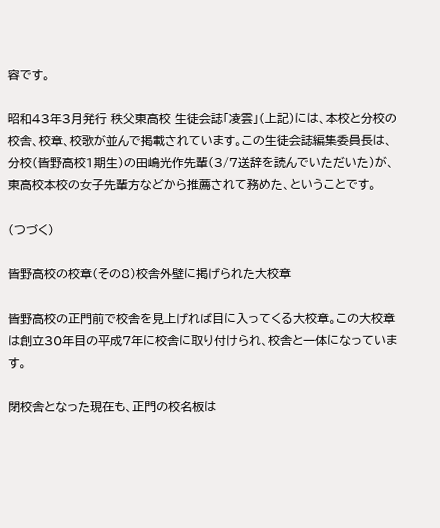容です。

昭和43年3月発行 秩父東高校 生徒会誌「凌雲」(上記)には、本校と分校の校舎、校章、校歌が並んで掲載されています。この生徒会誌編集委員長は、分校(皆野高校1期生)の田嶋光作先輩(3/7送辞を読んでいただいた)が、東高校本校の女子先輩方などから推薦されて務めた、ということです。

(つづく)

皆野高校の校章(その8)校舎外壁に掲げられた大校章

皆野高校の正門前で校舎を見上げれば目に入ってくる大校章。この大校章は創立30年目の平成7年に校舎に取り付けられ、校舎と一体になっています。

閉校舎となった現在も、正門の校名板は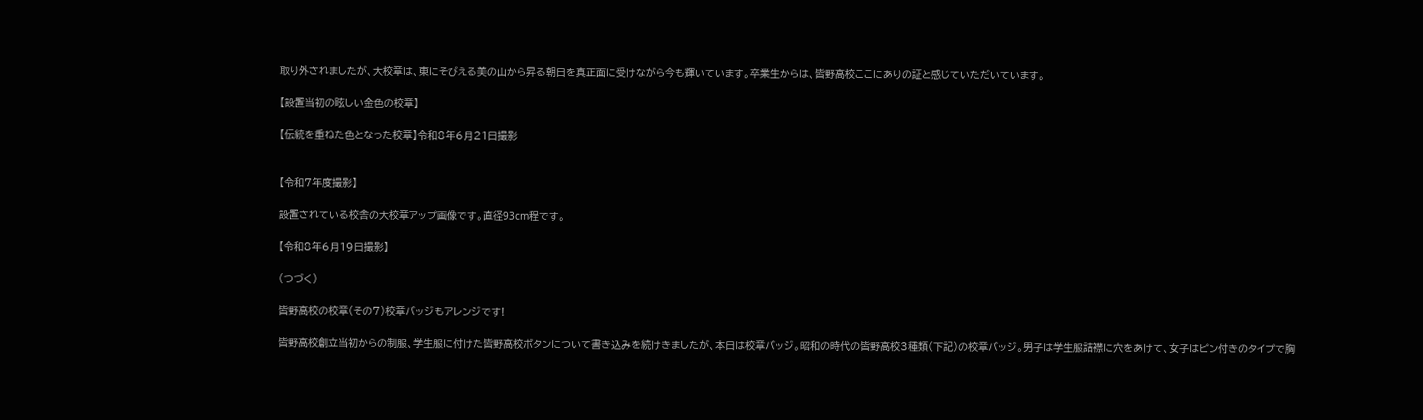取り外されましたが、大校章は、東にそびえる美の山から昇る朝日を真正面に受けながら今も輝いています。卒業生からは、皆野高校ここにありの証と感じていただいています。

【設置当初の眩しい金色の校章】

【伝統を重ねた色となった校章】令和8年6月21日撮影


【令和7年度撮影】

設置されている校舎の大校章アップ画像です。直径93cm程です。

【令和8年6月19日撮影】

(つづく)

皆野高校の校章(その7)校章バッジもアレンジです!

皆野高校創立当初からの制服、学生服に付けた皆野高校ボタンについて書き込みを続けきましたが、本日は校章バッジ。昭和の時代の皆野高校3種類(下記)の校章バッジ。男子は学生服詰襟に穴をあけて、女子はピン付きのタイプで胸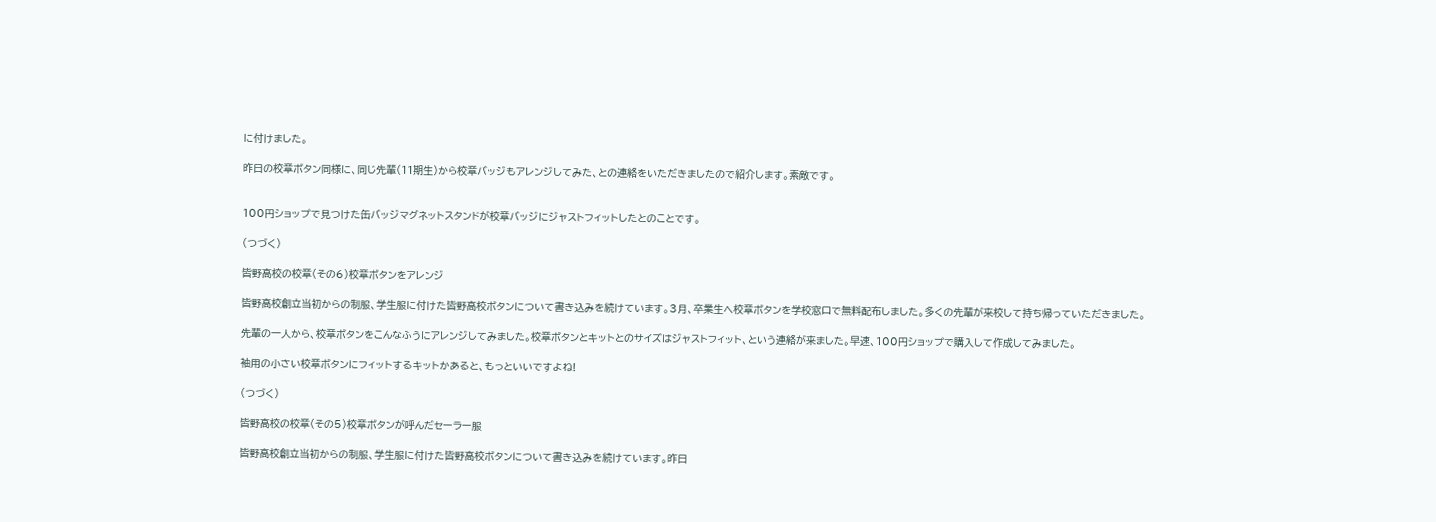に付けました。

昨日の校章ボタン同様に、同じ先輩(11期生)から校章バッジもアレンジしてみた、との連絡をいただきましたので紹介します。素敵です。


100円ショップで見つけた缶バッジマグネットスタンドが校章バッジにジャストフィットしたとのことです。

(つづく)

皆野高校の校章(その6)校章ボタンをアレンジ

皆野高校創立当初からの制服、学生服に付けた皆野高校ボタンについて書き込みを続けています。3月、卒業生へ校章ボタンを学校窓口で無料配布しました。多くの先輩が来校して持ち帰っていただきました。

先輩の一人から、校章ボタンをこんなふうにアレンジしてみました。校章ボタンとキットとのサイズはジャストフィット、という連絡が来ました。早速、100円ショップで購入して作成してみました。

袖用の小さい校章ボタンにフィットするキットかあると、もっといいですよね!

(つづく)

皆野高校の校章(その5)校章ボタンが呼んだセーラー服

皆野高校創立当初からの制服、学生服に付けた皆野高校ボタンについて書き込みを続けています。昨日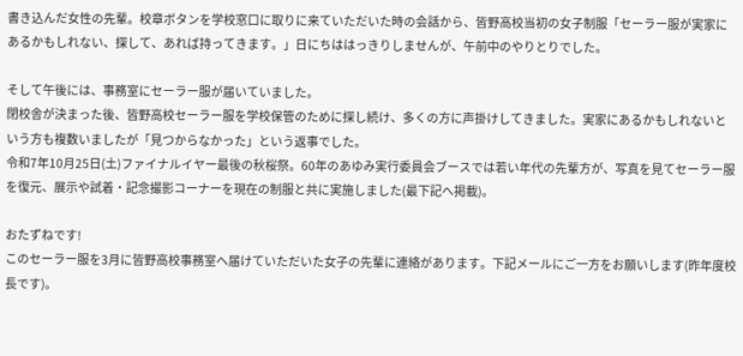書き込んだ女性の先輩。校章ボタンを学校窓口に取りに来ていただいた時の会話から、皆野高校当初の女子制服「セーラー服が実家にあるかもしれない、探して、あれば持ってきます。」日にちははっきりしませんが、午前中のやりとりでした。

そして午後には、事務室にセーラー服が届いていました。
閉校舎が決まった後、皆野高校セーラー服を学校保管のために探し続け、多くの方に声掛けしてきました。実家にあるかもしれないという方も複数いましたが「見つからなかった」という返事でした。
令和7年10月25日(土)ファイナルイヤー最後の秋桜祭。60年のあゆみ実行委員会ブースでは若い年代の先輩方が、写真を見てセーラー服を復元、展示や試着・記念撮影コーナーを現在の制服と共に実施しました(最下記へ掲載)。

おたずねです!
このセーラー服を3月に皆野高校事務室へ届けていただいた女子の先輩に連絡があります。下記メールにご一方をお願いします(昨年度校長です)。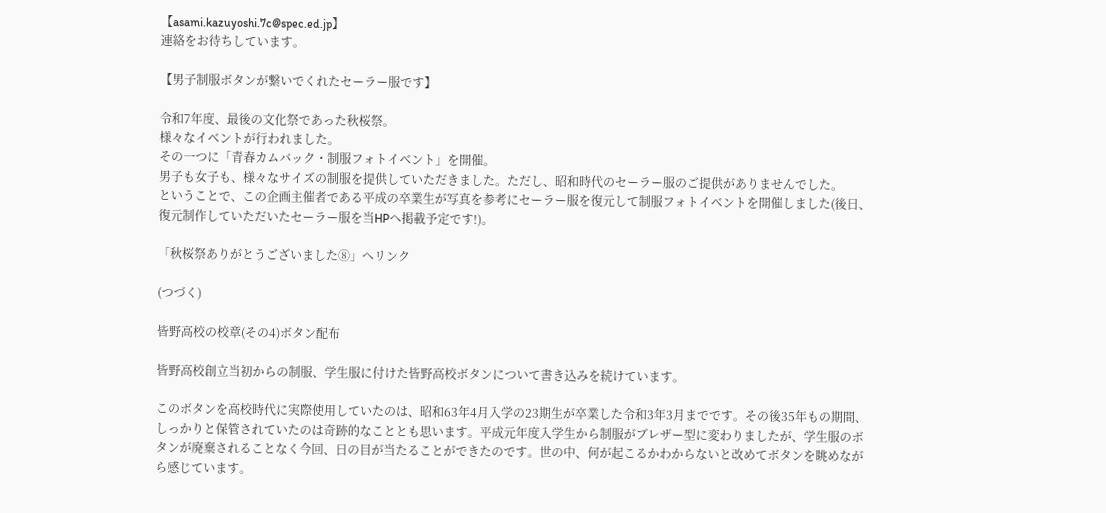【asami.kazuyoshi.7c@spec.ed.jp】
連絡をお待ちしています。

【男子制服ボタンが繋いでくれたセーラー服です】

令和7年度、最後の文化祭であった秋桜祭。
様々なイベントが行われました。
その一つに「青春カムバック・制服フォトイベント」を開催。
男子も女子も、様々なサイズの制服を提供していただきました。ただし、昭和時代のセーラー服のご提供がありませんでした。
ということで、この企画主催者である平成の卒業生が写真を参考にセーラー服を復元して制服フォトイベントを開催しました(後日、復元制作していただいたセーラー服を当HPへ掲載予定です!)。

「秋桜祭ありがとうございました⑧」へリンク

(つづく)

皆野高校の校章(その4)ボタン配布

皆野高校創立当初からの制服、学生服に付けた皆野高校ボタンについて書き込みを続けています。

このボタンを高校時代に実際使用していたのは、昭和63年4月入学の23期生が卒業した令和3年3月までです。その後35年もの期間、しっかりと保管されていたのは奇跡的なこととも思います。平成元年度入学生から制服がブレザー型に変わりましたが、学生服のボタンが廃棄されることなく今回、日の目が当たることができたのです。世の中、何が起こるかわからないと改めてボタンを眺めながら感じています。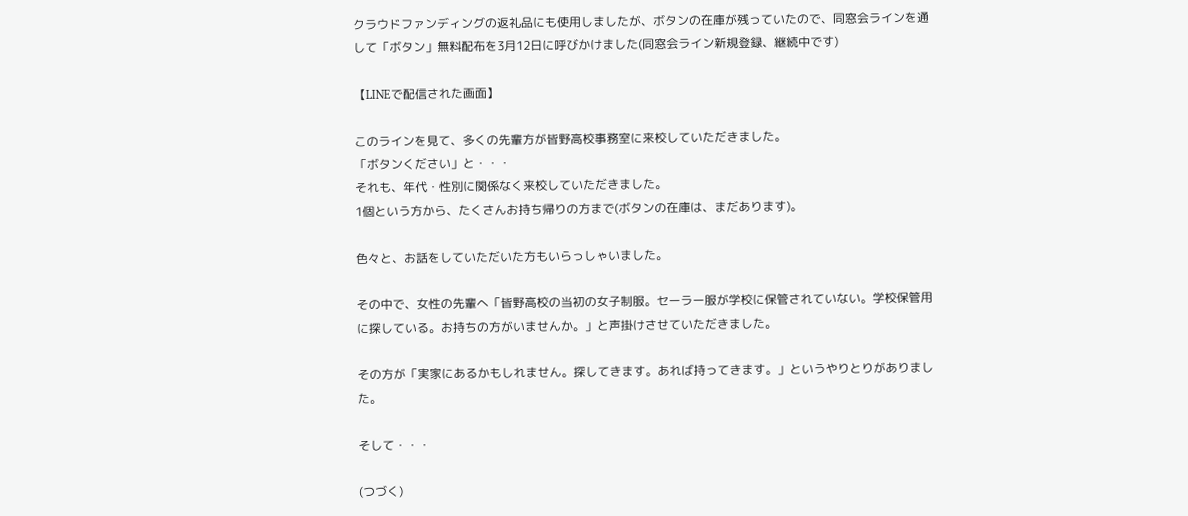クラウドファンディングの返礼品にも使用しましたが、ボタンの在庫が残っていたので、同窓会ラインを通して「ボタン」無料配布を3月12日に呼びかけました(同窓会ライン新規登録、継続中です)

【LINEで配信された画面】

このラインを見て、多くの先輩方が皆野高校事務室に来校していただきました。
「ボタンください」と・・・
それも、年代・性別に関係なく来校していただきました。
1個という方から、たくさんお持ち帰りの方まで(ボタンの在庫は、まだあります)。

色々と、お話をしていただいた方もいらっしゃいました。

その中で、女性の先輩へ「皆野高校の当初の女子制服。セーラー服が学校に保管されていない。学校保管用に探している。お持ちの方がいませんか。」と声掛けさせていただきました。

その方が「実家にあるかもしれません。探してきます。あれば持ってきます。」というやりとりがありました。

そして・・・

(つづく)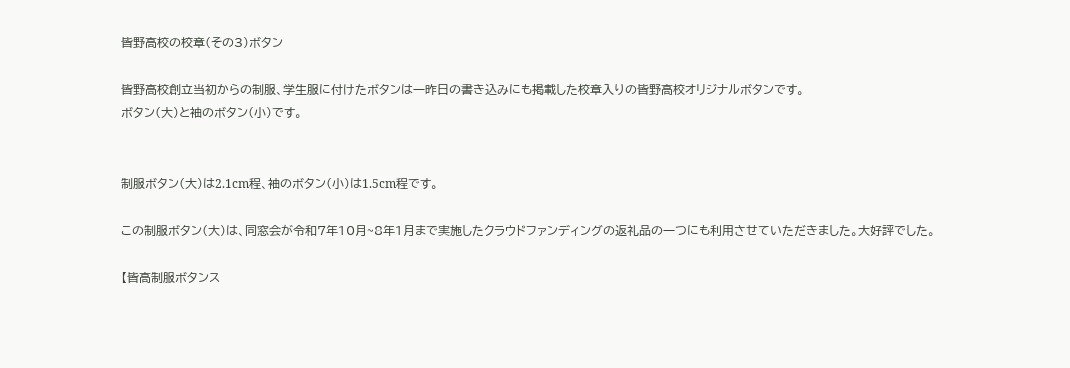皆野高校の校章(その3)ボタン

皆野高校創立当初からの制服、学生服に付けたボタンは一昨日の書き込みにも掲載した校章入りの皆野高校オリジナルボタンです。
ボタン(大)と袖のボタン(小)です。


制服ボタン(大)は2.1cm程、袖のボタン(小)は1.5cm程です。

この制服ボタン(大)は、同窓会が令和7年10月~8年1月まで実施したクラウドファンディングの返礼品の一つにも利用させていただきました。大好評でした。

【皆高制服ボタンス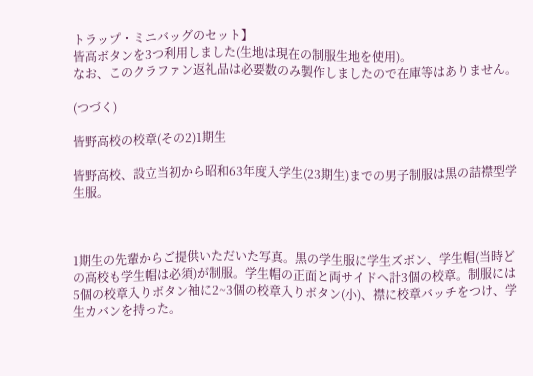トラップ・ミニバッグのセット】
皆高ボタンを3つ利用しました(生地は現在の制服生地を使用)。
なお、このクラファン返礼品は必要数のみ製作しましたので在庫等はありません。

(つづく)

皆野高校の校章(その2)1期生

皆野高校、設立当初から昭和63年度入学生(23期生)までの男子制服は黒の詰襟型学生服。



1期生の先輩からご提供いただいた写真。黒の学生服に学生ズボン、学生帽(当時どの高校も学生帽は必須)が制服。学生帽の正面と両サイドへ計3個の校章。制服には5個の校章入りボタン袖に2~3個の校章入りボタン(小)、襟に校章バッチをつけ、学生カバンを持った。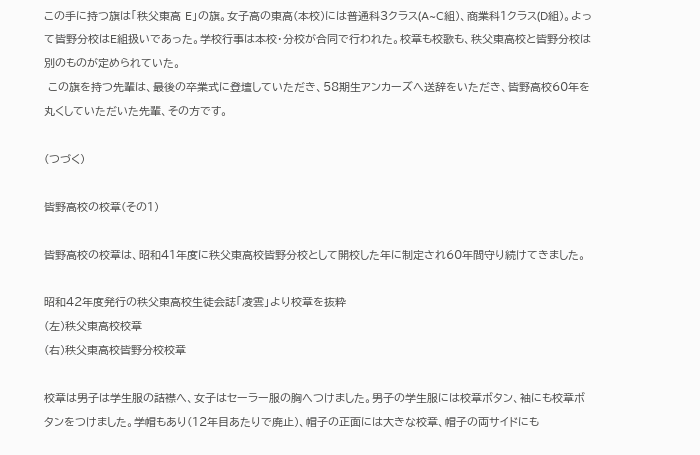この手に持つ旗は「秩父東高 E」の旗。女子高の東高(本校)には普通科3クラス(A~C組)、商業科1クラス(D組)。よって皆野分校はE組扱いであった。学校行事は本校・分校が合同で行われた。校章も校歌も、秩父東高校と皆野分校は別のものが定められていた。
 この旗を持つ先輩は、最後の卒業式に登壇していただき、58期生アンカーズへ送辞をいただき、皆野高校60年を丸くしていただいた先輩、その方です。

(つづく)

皆野高校の校章(その1)

皆野高校の校章は、昭和41年度に秩父東高校皆野分校として開校した年に制定され60年間守り続けてきました。

昭和42年度発行の秩父東高校生徒会誌「凌雲」より校章を抜粋
(左)秩父東高校校章
(右)秩父東高校皆野分校校章

校章は男子は学生服の詰襟へ、女子はセーラー服の胸へつけました。男子の学生服には校章ボタン、袖にも校章ボタンをつけました。学帽もあり(12年目あたりで廃止)、帽子の正面には大きな校章、帽子の両サイドにも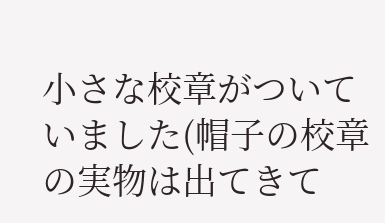小さな校章がついていました(帽子の校章の実物は出てきて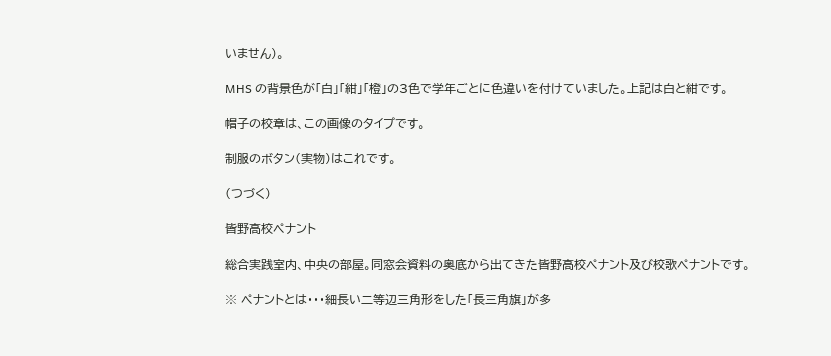いません)。

MHS の背景色が「白」「紺」「橙」の3色で学年ごとに色違いを付けていました。上記は白と紺です。

帽子の校章は、この画像のタイプです。

制服のボタン(実物)はこれです。

(つづく)

皆野高校ペナント

総合実践室内、中央の部屋。同窓会資料の奥底から出てきた皆野高校ペナント及び校歌ペナントです。

※ ペナントとは・・・細長い二等辺三角形をした「長三角旗」が多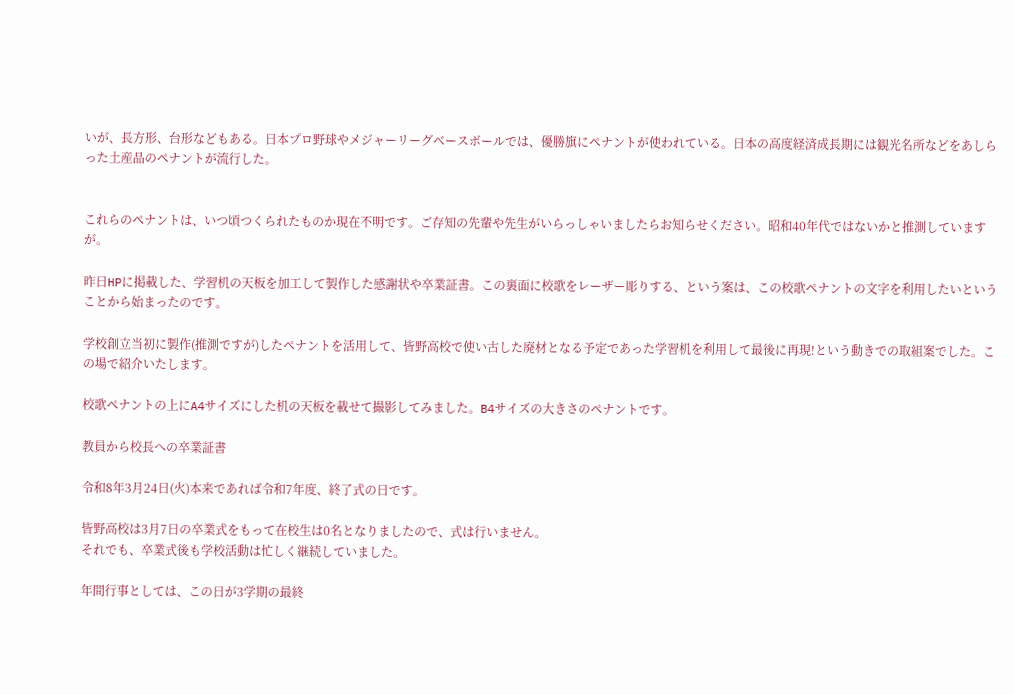いが、長方形、台形などもある。日本プロ野球やメジャーリーグベースボールでは、優勝旗にペナントが使われている。日本の高度経済成長期には観光名所などをあしらった土産品のペナントが流行した。


これらのペナントは、いつ頃つくられたものか現在不明です。ご存知の先輩や先生がいらっしゃいましたらお知らせください。昭和40年代ではないかと推測していますが。

昨日HPに掲載した、学習机の天板を加工して製作した感謝状や卒業証書。この裏面に校歌をレーザー彫りする、という案は、この校歌ペナントの文字を利用したいということから始まったのです。

学校創立当初に製作(推測ですが)したペナントを活用して、皆野高校で使い古した廃材となる予定であった学習机を利用して最後に再現!という動きでの取組案でした。この場で紹介いたします。

校歌ペナントの上にA4サイズにした机の天板を載せて撮影してみました。B4サイズの大きさのペナントです。

教員から校長への卒業証書

令和8年3月24日(火)本来であれば令和7年度、終了式の日です。

皆野高校は3月7日の卒業式をもって在校生は0名となりましたので、式は行いません。
それでも、卒業式後も学校活動は忙しく継続していました。

年間行事としては、この日が3学期の最終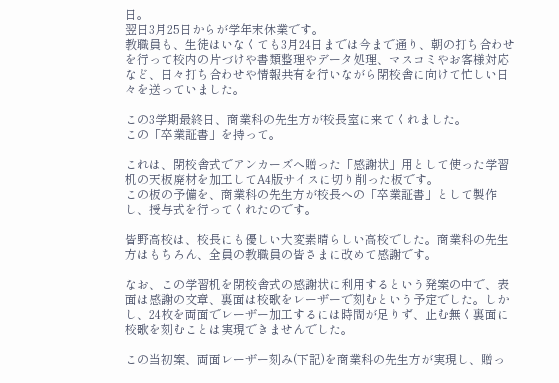日。
翌日3月25日からが学年末休業です。
教職員も、生徒はいなくても3月24日までは今まで通り、朝の打ち合わせを行って校内の片づけや書類整理やデータ処理、マスコミやお客様対応など、日々打ち合わせや情報共有を行いながら閉校舎に向けて忙しい日々を送っていました。

この3学期最終日、商業科の先生方が校長室に来てくれました。
この「卒業証書」を持って。

これは、閉校舎式でアンカーズへ贈った「感謝状」用として使った学習机の天板廃材を加工してA4版サイスに切り削った板です。
この板の予備を、商業科の先生方が校長への「卒業証書」として製作し、授与式を行ってくれたのです。

皆野高校は、校長にも優しい大変素晴らしい高校でした。商業科の先生方はもちろん、全員の教職員の皆さまに改めて感謝です。

なお、この学習机を閉校舎式の感謝状に利用するという発案の中で、表面は感謝の文章、裏面は校歌をレーザーで刻むという予定でした。しかし、24枚を両面でレーザー加工するには時間が足りず、止む無く裏面に校歌を刻むことは実現できませんでした。

この当初案、両面レーザー刻み(下記)を商業科の先生方が実現し、贈っ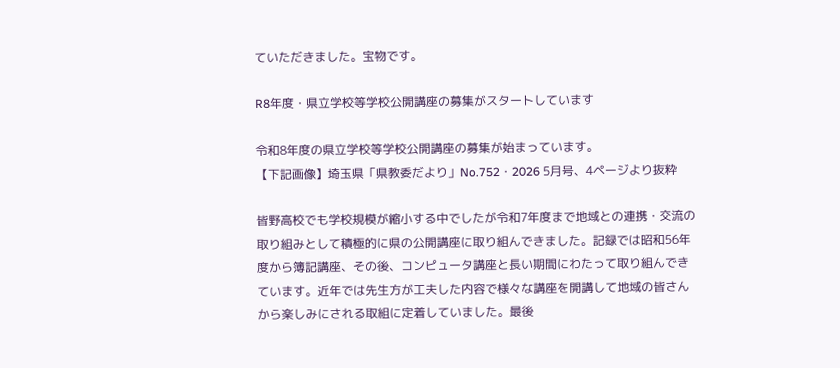ていただきました。宝物です。

R8年度・県立学校等学校公開講座の募集がスタートしています

令和8年度の県立学校等学校公開講座の募集が始まっています。
【下記画像】埼玉県「県教委だより」No.752・2026 5月号、4ページより抜粋

皆野高校でも学校規模が縮小する中でしたが令和7年度まで地域との連携・交流の取り組みとして積極的に県の公開講座に取り組んできました。記録では昭和56年度から簿記講座、その後、コンピュータ講座と長い期間にわたって取り組んできています。近年では先生方が工夫した内容で様々な講座を開講して地域の皆さんから楽しみにされる取組に定着していました。最後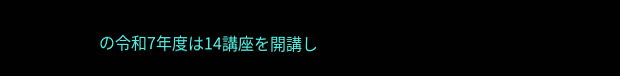の令和7年度は14講座を開講し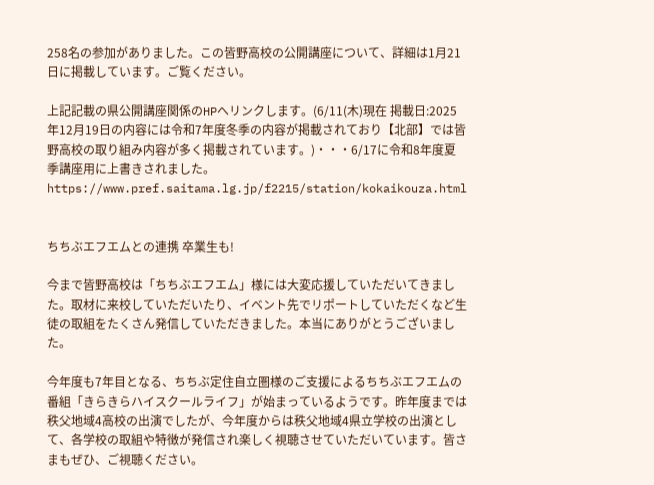258名の参加がありました。この皆野高校の公開講座について、詳細は1月21日に掲載しています。ご覧ください。

上記記載の県公開講座関係のHPへリンクします。(6/11(木)現在 掲載日:2025年12月19日の内容には令和7年度冬季の内容が掲載されており【北部】では皆野高校の取り組み内容が多く掲載されています。)・・・6/17に令和8年度夏季講座用に上書きされました。
https://www.pref.saitama.lg.jp/f2215/station/kokaikouza.html


ちちぶエフエムとの連携 卒業生も!

今まで皆野高校は「ちちぶエフエム」様には大変応援していただいてきました。取材に来校していただいたり、イベント先でリポートしていただくなど生徒の取組をたくさん発信していただきました。本当にありがとうございました。

今年度も7年目となる、ちちぶ定住自立圏様のご支援によるちちぶエフエムの番組「きらきらハイスクールライフ」が始まっているようです。昨年度までは秩父地域4高校の出演でしたが、今年度からは秩父地域4県立学校の出演として、各学校の取組や特徴が発信され楽しく視聴させていただいています。皆さまもぜひ、ご視聴ください。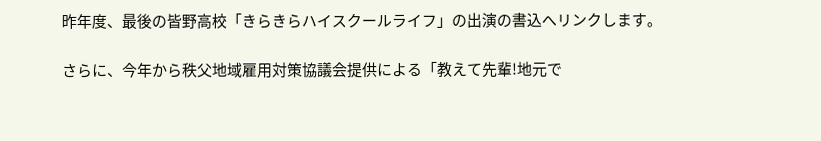昨年度、最後の皆野高校「きらきらハイスクールライフ」の出演の書込へリンクします。

さらに、今年から秩父地域雇用対策協議会提供による「教えて先輩!地元で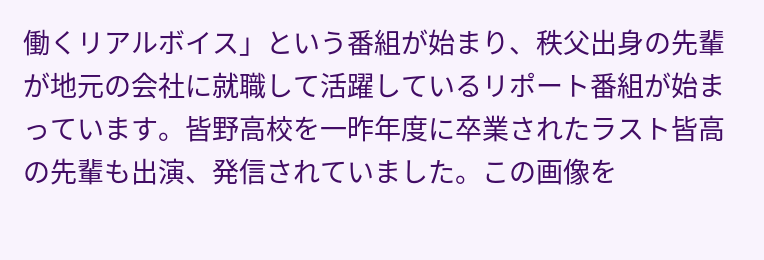働くリアルボイス」という番組が始まり、秩父出身の先輩が地元の会社に就職して活躍しているリポート番組が始まっています。皆野高校を一昨年度に卒業されたラスト皆高の先輩も出演、発信されていました。この画像を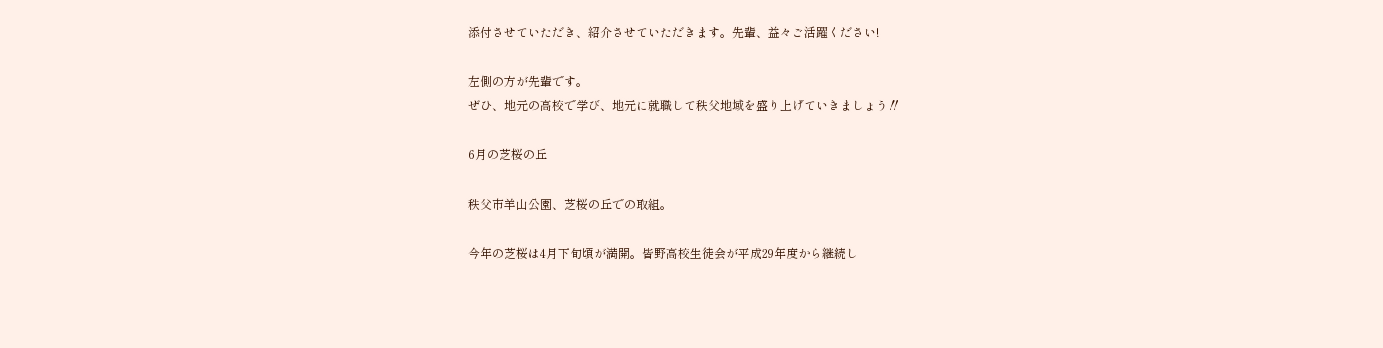添付させていただき、紹介させていただきます。先輩、益々ご活躍ください!

左側の方が先輩です。
ぜひ、地元の高校で学び、地元に就職して秩父地域を盛り上げていきましょう‼

6月の芝桜の丘

秩父市羊山公園、芝桜の丘での取組。

今年の芝桜は4月下旬頃が満開。皆野高校生徒会が平成29年度から継続し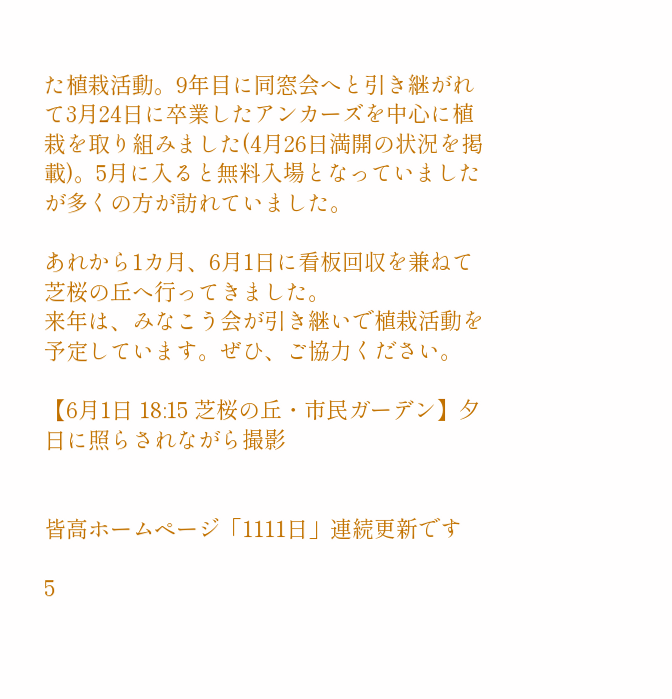た植栽活動。9年目に同窓会へと引き継がれて3月24日に卒業したアンカーズを中心に植栽を取り組みました(4月26日満開の状況を掲載)。5月に入ると無料入場となっていましたが多くの方が訪れていました。

あれから1カ月、6月1日に看板回収を兼ねて芝桜の丘へ行ってきました。
来年は、みなこう会が引き継いで植栽活動を予定しています。ぜひ、ご協力ください。

【6月1日 18:15 芝桜の丘・市民ガーデン】夕日に照らされながら撮影


皆高ホームページ「1111日」連続更新です

5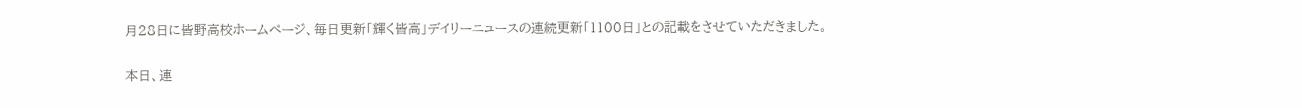月28日に皆野高校ホームページ、毎日更新「輝く皆高」デイリーニュースの連続更新「1100日」との記載をさせていただきました。

本日、連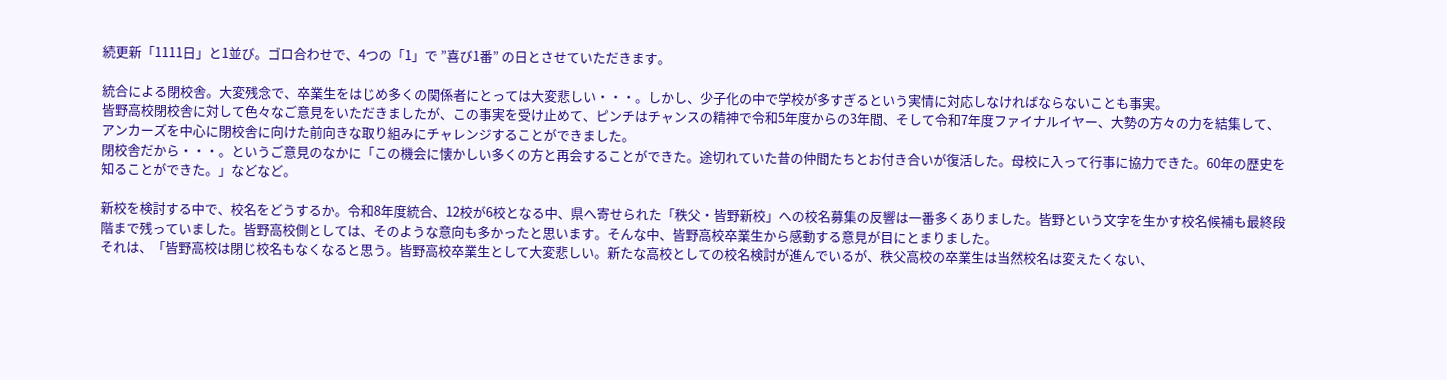続更新「1111日」と1並び。ゴロ合わせで、4つの「1」で ”喜び1番” の日とさせていただきます。

統合による閉校舎。大変残念で、卒業生をはじめ多くの関係者にとっては大変悲しい・・・。しかし、少子化の中で学校が多すぎるという実情に対応しなければならないことも事実。
皆野高校閉校舎に対して色々なご意見をいただきましたが、この事実を受け止めて、ピンチはチャンスの精神で令和5年度からの3年間、そして令和7年度ファイナルイヤー、大勢の方々の力を結集して、アンカーズを中心に閉校舎に向けた前向きな取り組みにチャレンジすることができました。
閉校舎だから・・・。というご意見のなかに「この機会に懐かしい多くの方と再会することができた。途切れていた昔の仲間たちとお付き合いが復活した。母校に入って行事に協力できた。60年の歴史を知ることができた。」などなど。

新校を検討する中で、校名をどうするか。令和8年度統合、12校が6校となる中、県へ寄せられた「秩父・皆野新校」への校名募集の反響は一番多くありました。皆野という文字を生かす校名候補も最終段階まで残っていました。皆野高校側としては、そのような意向も多かったと思います。そんな中、皆野高校卒業生から感動する意見が目にとまりました。
それは、「皆野高校は閉じ校名もなくなると思う。皆野高校卒業生として大変悲しい。新たな高校としての校名検討が進んでいるが、秩父高校の卒業生は当然校名は変えたくない、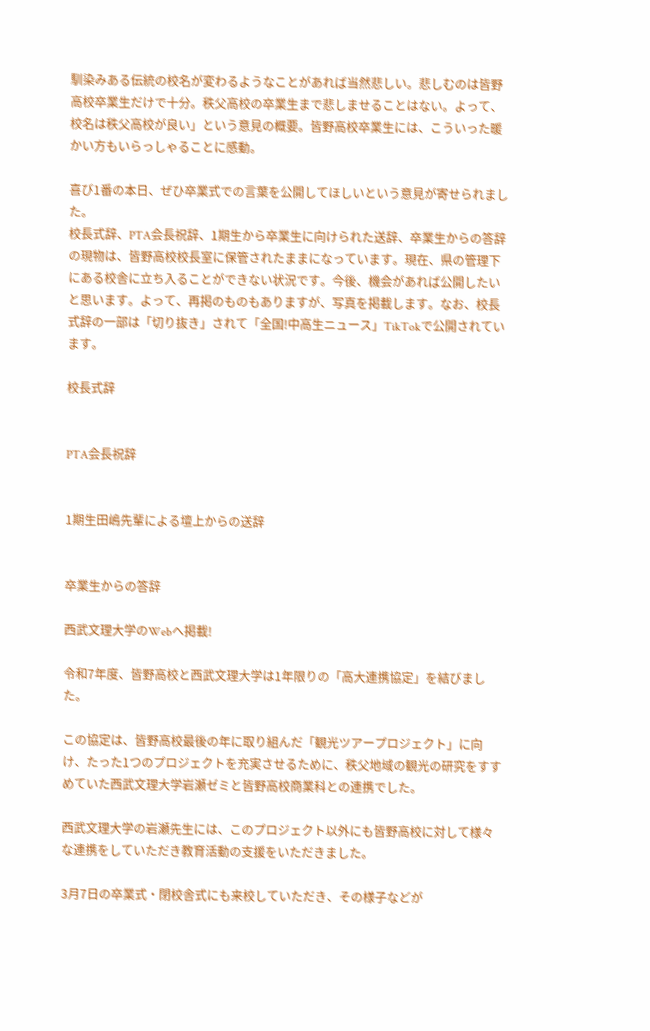馴染みある伝統の校名が変わるようなことがあれば当然悲しい。悲しむのは皆野高校卒業生だけで十分。秩父高校の卒業生まで悲しませることはない。よって、校名は秩父高校が良い」という意見の概要。皆野高校卒業生には、こういった暖かい方もいらっしゃることに感動。

喜び1番の本日、ぜひ卒業式での言葉を公開してほしいという意見が寄せられました。
校長式辞、PTA会長祝辞、1期生から卒業生に向けられた送辞、卒業生からの答辞の現物は、皆野高校校長室に保管されたままになっています。現在、県の管理下にある校舎に立ち入ることができない状況です。今後、機会があれば公開したいと思います。よって、再掲のものもありますが、写真を掲載します。なお、校長式辞の一部は「切り抜き」されて「全国!中高生ニュース」TikTokで公開されています。

校長式辞


PTA会長祝辞


1期生田嶋先輩による壇上からの送辞


卒業生からの答辞

西武文理大学のWebへ掲載!

令和7年度、皆野高校と西武文理大学は1年限りの「高大連携協定」を結びました。

この協定は、皆野高校最後の年に取り組んだ「観光ツアープロジェクト」に向け、たった1つのプロジェクトを充実させるために、秩父地域の観光の研究をすすめていた西武文理大学岩瀬ゼミと皆野高校商業科との連携でした。

西武文理大学の岩瀬先生には、このプロジェクト以外にも皆野高校に対して様々な連携をしていただき教育活動の支援をいただきました。

3月7日の卒業式・閉校舎式にも来校していただき、その様子などが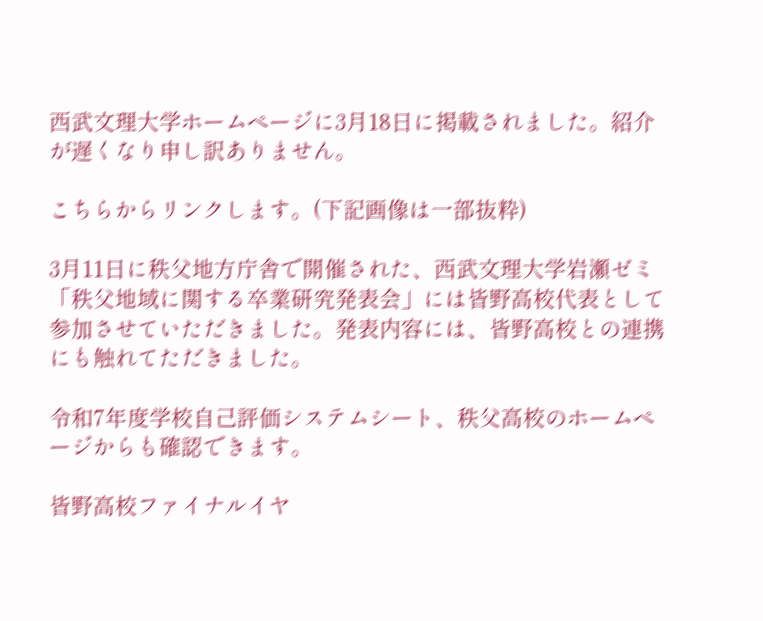西武文理大学ホームページに3月18日に掲載されました。紹介が遅くなり申し訳ありません。

こちらからリンクします。(下記画像は一部抜粋)

3月11日に秩父地方庁舎で開催された、西武文理大学岩瀬ゼミ「秩父地域に関する卒業研究発表会」には皆野高校代表として参加させていただきました。発表内容には、皆野高校との連携にも触れてただきました。

令和7年度学校自己評価システムシート、秩父高校のホームページからも確認できます。

皆野高校ファイナルイヤ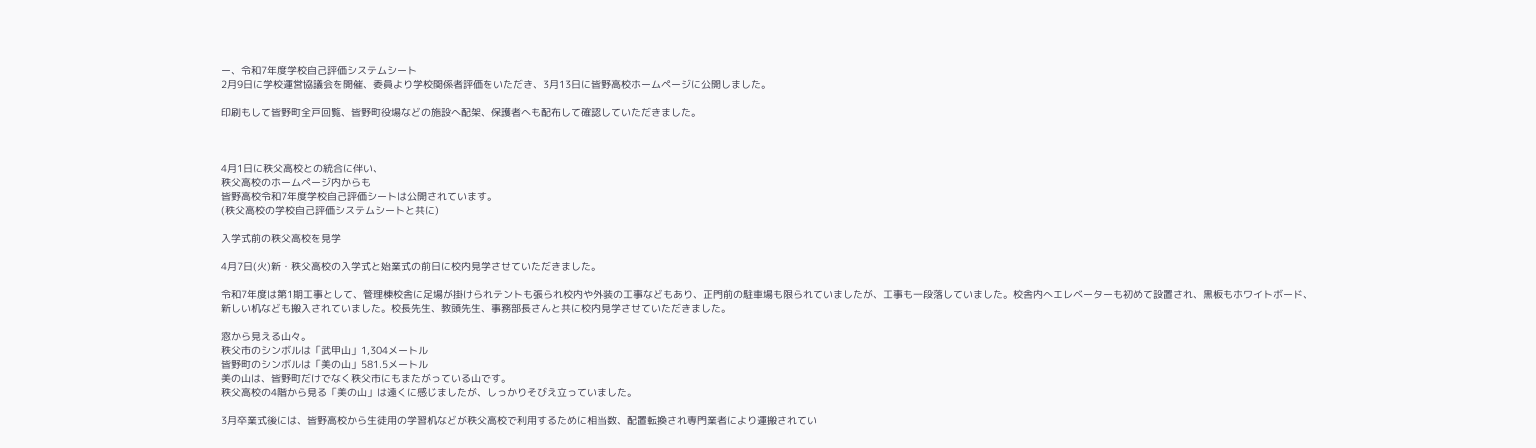ー、令和7年度学校自己評価システムシート
2月9日に学校運営協議会を開催、委員より学校関係者評価をいただき、3月13日に皆野高校ホームページに公開しました。

印刷もして皆野町全戸回覧、皆野町役場などの施設へ配架、保護者へも配布して確認していただきました。



4月1日に秩父高校との統合に伴い、
秩父高校のホームページ内からも
皆野高校令和7年度学校自己評価シートは公開されています。
(秩父高校の学校自己評価システムシートと共に)

入学式前の秩父高校を見学

4月7日(火)新・秩父高校の入学式と始業式の前日に校内見学させていただきました。

令和7年度は第1期工事として、管理棟校舎に足場が掛けられテントも張られ校内や外装の工事などもあり、正門前の駐車場も限られていましたが、工事も一段落していました。校舎内へエレベーターも初めて設置され、黒板もホワイトボード、新しい机なども搬入されていました。校長先生、教頭先生、事務部長さんと共に校内見学させていただきました。

窓から見える山々。
秩父市のシンボルは「武甲山」1,304メートル
皆野町のシンボルは「美の山」581.5メートル
美の山は、皆野町だけでなく秩父市にもまたがっている山です。
秩父高校の4階から見る「美の山」は遠くに感じましたが、しっかりそびえ立っていました。

3月卒業式後には、皆野高校から生徒用の学習机などが秩父高校で利用するために相当数、配置転換され専門業者により運搬されてい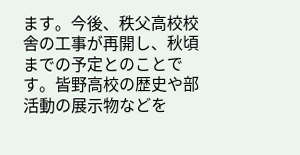ます。今後、秩父高校校舎の工事が再開し、秋頃までの予定とのことです。皆野高校の歴史や部活動の展示物などを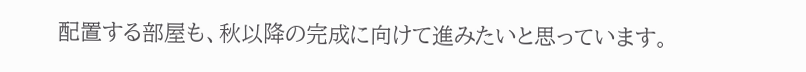配置する部屋も、秋以降の完成に向けて進みたいと思っています。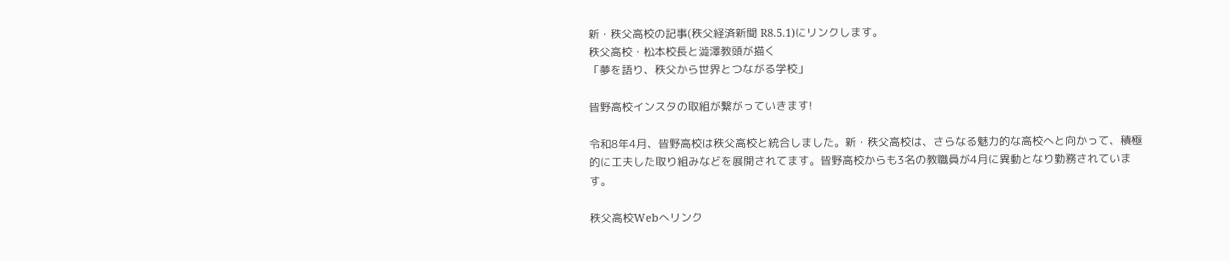新・秩父高校の記事(秩父経済新聞 R8.5.1)にリンクします。
秩父高校・松本校長と澁澤教頭が描く
「夢を語り、秩父から世界とつながる学校」

皆野高校インスタの取組が繋がっていきます!

令和8年4月、皆野高校は秩父高校と統合しました。新・秩父高校は、さらなる魅力的な高校へと向かって、積極的に工夫した取り組みなどを展開されてます。皆野高校からも3名の教職員が4月に異動となり勤務されています。

秩父高校Webへリンク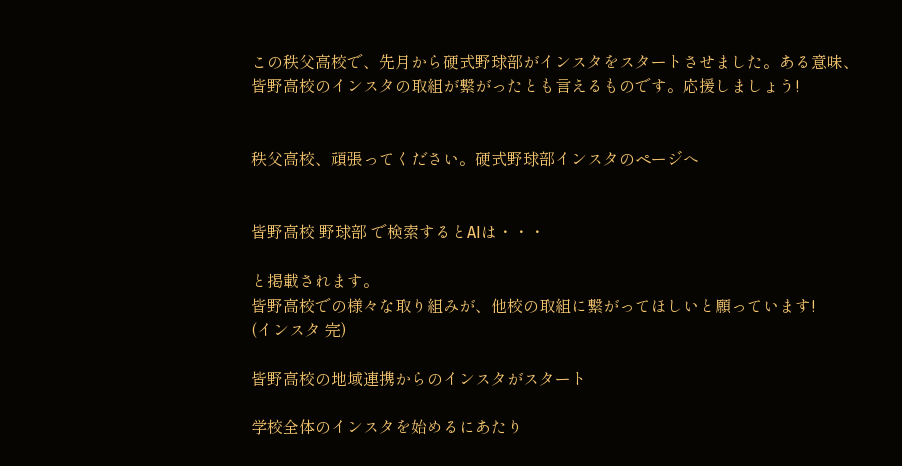この秩父高校で、先月から硬式野球部がインスタをスタートさせました。ある意味、皆野高校のインスタの取組が繋がったとも言えるものです。応援しましょう!


秩父高校、頑張ってください。硬式野球部インスタのページへ


皆野高校 野球部 で検索するとAIは・・・

と掲載されます。
皆野高校での様々な取り組みが、他校の取組に繋がってほしいと願っています!
(インスタ 完)

皆野高校の地域連携からのインスタがスタート

学校全体のインスタを始めるにあたり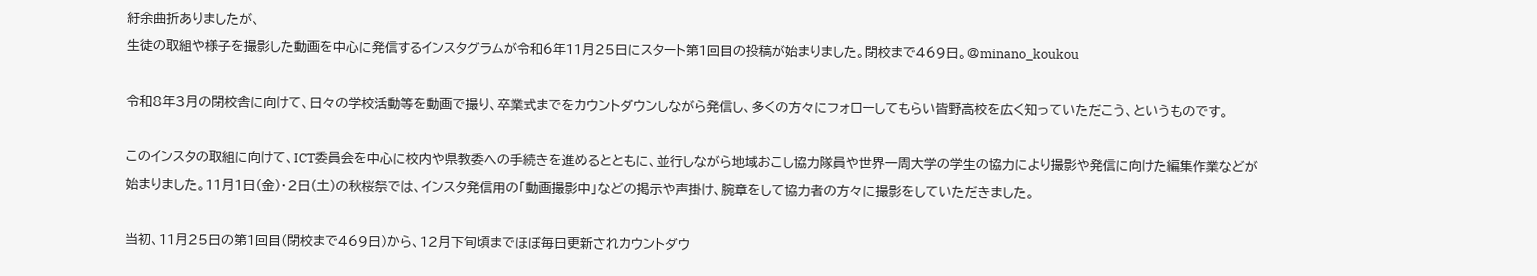紆余曲折ありましたが、
生徒の取組や様子を撮影した動画を中心に発信するインスタグラムが令和6年11月25日にスタート第1回目の投稿が始まりました。閉校まで469日。@minano_koukou

令和8年3月の閉校舎に向けて、日々の学校活動等を動画で撮り、卒業式までをカウントダウンしながら発信し、多くの方々にフォローしてもらい皆野高校を広く知っていただこう、というものです。

このインスタの取組に向けて、ICT委員会を中心に校内や県教委への手続きを進めるとともに、並行しながら地域おこし協力隊員や世界一周大学の学生の協力により撮影や発信に向けた編集作業などが始まりました。11月1日(金)・2日(土)の秋桜祭では、インスタ発信用の「動画撮影中」などの掲示や声掛け、腕章をして協力者の方々に撮影をしていただきました。

当初、11月25日の第1回目(閉校まで469日)から、12月下旬頃までほぼ毎日更新されカウントダウ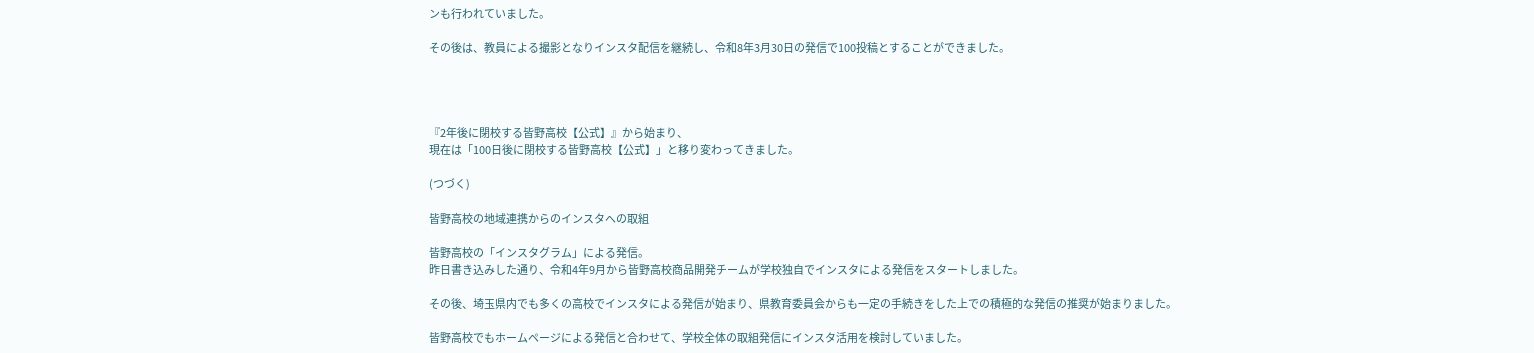ンも行われていました。

その後は、教員による撮影となりインスタ配信を継続し、令和8年3月30日の発信で100投稿とすることができました。




『2年後に閉校する皆野高校【公式】』から始まり、
現在は「100日後に閉校する皆野高校【公式】」と移り変わってきました。

(つづく)

皆野高校の地域連携からのインスタへの取組

皆野高校の「インスタグラム」による発信。
昨日書き込みした通り、令和4年9月から皆野高校商品開発チームが学校独自でインスタによる発信をスタートしました。

その後、埼玉県内でも多くの高校でインスタによる発信が始まり、県教育委員会からも一定の手続きをした上での積極的な発信の推奨が始まりました。

皆野高校でもホームページによる発信と合わせて、学校全体の取組発信にインスタ活用を検討していました。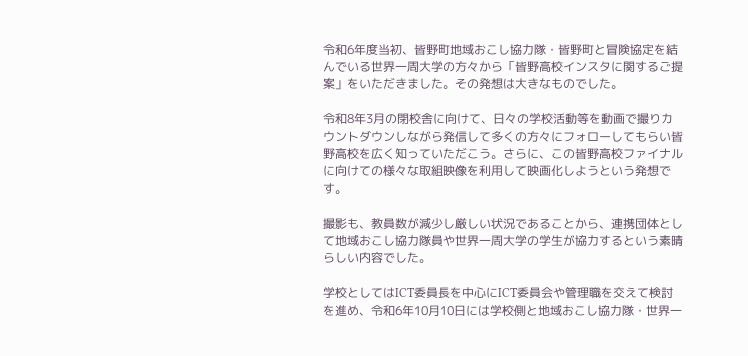令和6年度当初、皆野町地域おこし協力隊・皆野町と冒険協定を結んでいる世界一周大学の方々から「皆野高校インスタに関するご提案」をいただきました。その発想は大きなものでした。

令和8年3月の閉校舎に向けて、日々の学校活動等を動画で撮りカウントダウンしながら発信して多くの方々にフォローしてもらい皆野高校を広く知っていただこう。さらに、この皆野高校ファイナルに向けての様々な取組映像を利用して映画化しようという発想です。

撮影も、教員数が減少し厳しい状況であることから、連携団体として地域おこし協力隊員や世界一周大学の学生が協力するという素晴らしい内容でした。

学校としてはICT委員長を中心にICT委員会や管理職を交えて検討を進め、令和6年10月10日には学校側と地域おこし協力隊・世界一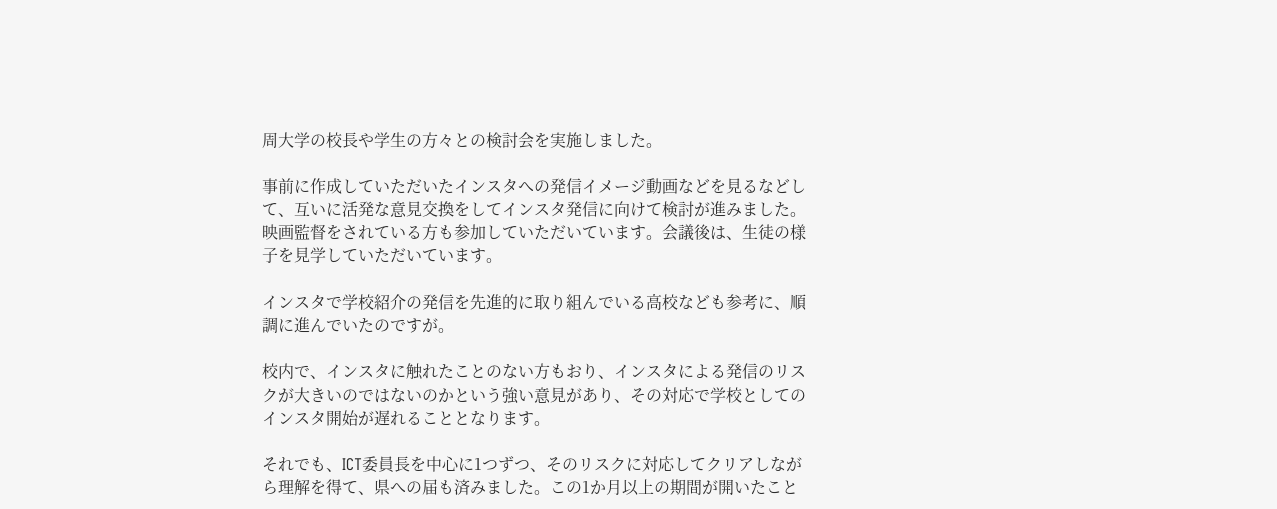周大学の校長や学生の方々との検討会を実施しました。

事前に作成していただいたインスタへの発信イメージ動画などを見るなどして、互いに活発な意見交換をしてインスタ発信に向けて検討が進みました。映画監督をされている方も参加していただいています。会議後は、生徒の様子を見学していただいています。

インスタで学校紹介の発信を先進的に取り組んでいる高校なども参考に、順調に進んでいたのですが。

校内で、インスタに触れたことのない方もおり、インスタによる発信のリスクが大きいのではないのかという強い意見があり、その対応で学校としてのインスタ開始が遅れることとなります。

それでも、ICT委員長を中心に1つずつ、そのリスクに対応してクリアしながら理解を得て、県への届も済みました。この1か月以上の期間が開いたこと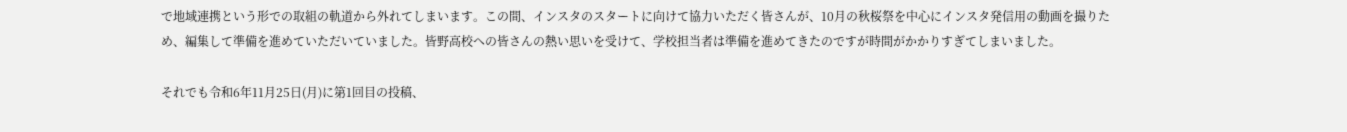で地域連携という形での取組の軌道から外れてしまいます。この間、インスタのスタートに向けて協力いただく皆さんが、10月の秋桜祭を中心にインスタ発信用の動画を撮りため、編集して準備を進めていただいていました。皆野高校への皆さんの熱い思いを受けて、学校担当者は準備を進めてきたのですが時間がかかりすぎてしまいました。

それでも令和6年11月25日(月)に第1回目の投稿、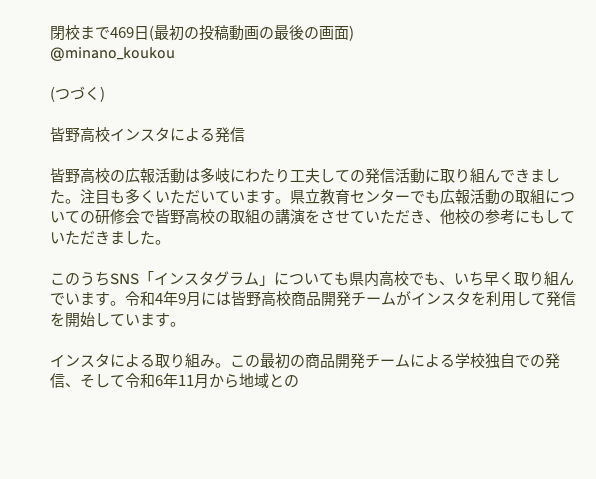閉校まで469日(最初の投稿動画の最後の画面)
@minano_koukou

(つづく)

皆野高校インスタによる発信

皆野高校の広報活動は多岐にわたり工夫しての発信活動に取り組んできました。注目も多くいただいています。県立教育センターでも広報活動の取組についての研修会で皆野高校の取組の講演をさせていただき、他校の参考にもしていただきました。

このうちSNS「インスタグラム」についても県内高校でも、いち早く取り組んでいます。令和4年9月には皆野高校商品開発チームがインスタを利用して発信を開始しています。

インスタによる取り組み。この最初の商品開発チームによる学校独自での発信、そして令和6年11月から地域との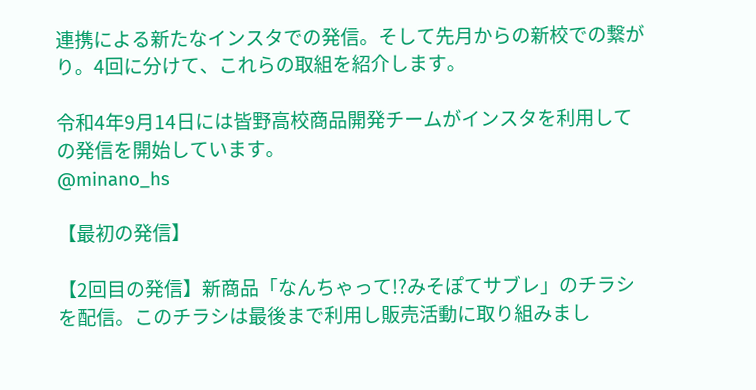連携による新たなインスタでの発信。そして先月からの新校での繋がり。4回に分けて、これらの取組を紹介します。

令和4年9月14日には皆野高校商品開発チームがインスタを利用しての発信を開始しています。
@minano_hs

【最初の発信】

【2回目の発信】新商品「なんちゃって!?みそぽてサブレ」のチラシを配信。このチラシは最後まで利用し販売活動に取り組みまし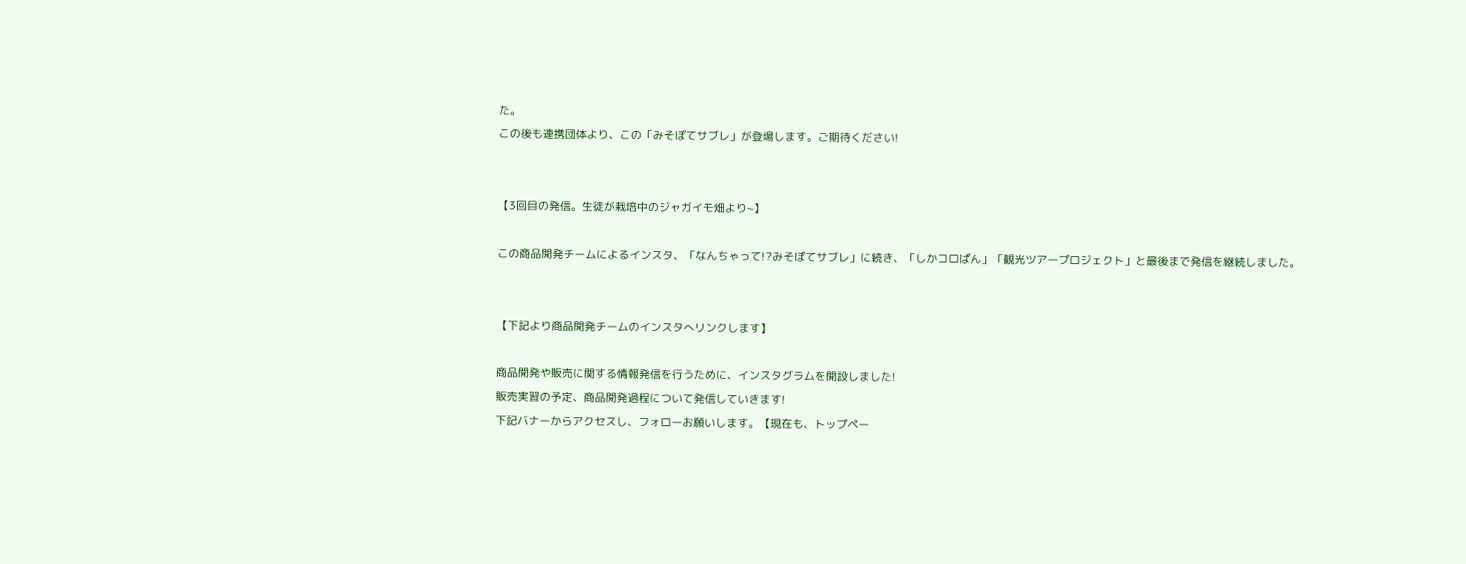た。
この後も連携団体より、この「みそぽてサブレ」が登場します。ご期待ください!


【3回目の発信。生徒が栽培中のジャガイモ畑より~】

この商品開発チームによるインスタ、「なんちゃって!?みそぽてサブレ」に続き、「しかコロぱん」「観光ツアープロジェクト」と最後まで発信を継続しました。


【下記より商品開発チームのインスタへリンクします】

商品開発や販売に関する情報発信を行うために、インスタグラムを開設しました!
販売実習の予定、商品開発過程について発信していきます!
下記バナーからアクセスし、フォローお願いします。【現在も、トップペー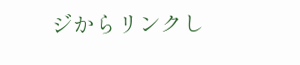ジからリンクし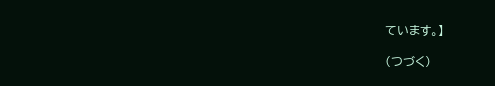ています。】

(つづく)